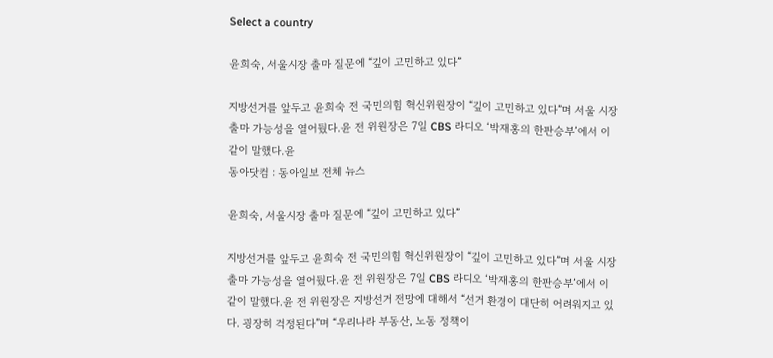Select a country

윤희숙, 서울시장 출마 질문에 “깊이 고민하고 있다”

지방선거를 앞두고 윤희숙 전 국민의힘 혁신위원장이 “깊이 고민하고 있다”며 서울 시장 출마 가능성을 열어뒀다.윤 전 위원장은 7일 CBS 라디오 ‘박재홍의 한판승부’에서 이같이 말했다.윤
동아닷컴 : 동아일보 전체 뉴스

윤희숙, 서울시장 출마 질문에 “깊이 고민하고 있다”

지방선거를 앞두고 윤희숙 전 국민의힘 혁신위원장이 “깊이 고민하고 있다”며 서울 시장 출마 가능성을 열어뒀다.윤 전 위원장은 7일 CBS 라디오 ‘박재홍의 한판승부’에서 이같이 말했다.윤 전 위원장은 지방선거 전망에 대해서 “선거 환경이 대단히 어려워지고 있다. 굉장히 걱정된다”며 “우리나라 부동산, 노동 정책이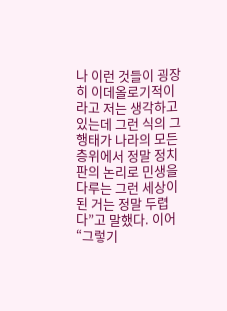나 이런 것들이 굉장히 이데올로기적이라고 저는 생각하고 있는데 그런 식의 그 행태가 나라의 모든 층위에서 정말 정치판의 논리로 민생을 다루는 그런 세상이 된 거는 정말 두렵다”고 말했다. 이어 “그렇기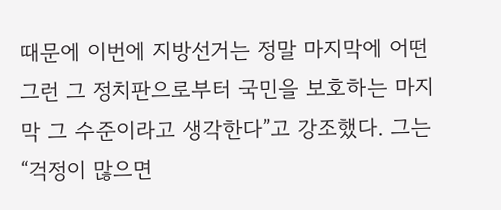때문에 이번에 지방선거는 정말 마지막에 어떤 그런 그 정치판으로부터 국민을 보호하는 마지막 그 수준이라고 생각한다”고 강조했다. 그는 “걱정이 많으면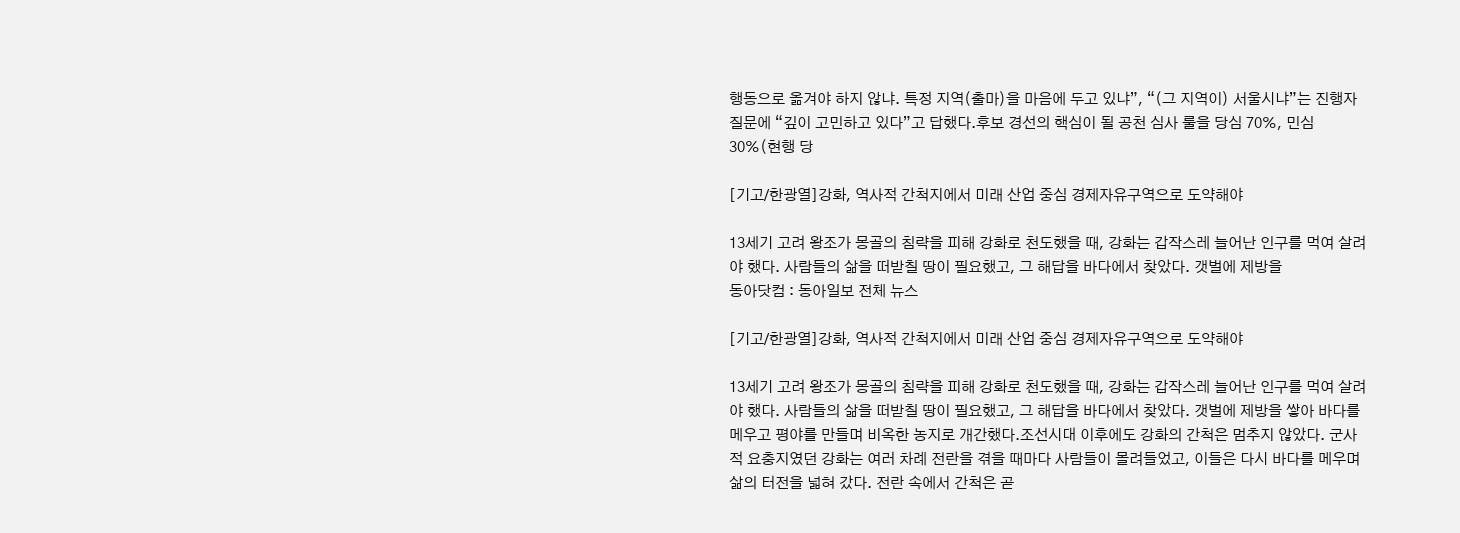행동으로 옮겨야 하지 않냐. 특정 지역(출마)을 마음에 두고 있냐”, “(그 지역이) 서울시냐”는 진행자 질문에 “깊이 고민하고 있다”고 답했다.후보 경선의 핵심이 될 공천 심사 룰을 당심 70%, 민심 30%(현행 당

[기고/한광열]강화, 역사적 간척지에서 미래 산업 중심 경제자유구역으로 도약해야

13세기 고려 왕조가 몽골의 침략을 피해 강화로 천도했을 때, 강화는 갑작스레 늘어난 인구를 먹여 살려야 했다. 사람들의 삶을 떠받칠 땅이 필요했고, 그 해답을 바다에서 찾았다. 갯벌에 제방을
동아닷컴 : 동아일보 전체 뉴스

[기고/한광열]강화, 역사적 간척지에서 미래 산업 중심 경제자유구역으로 도약해야

13세기 고려 왕조가 몽골의 침략을 피해 강화로 천도했을 때, 강화는 갑작스레 늘어난 인구를 먹여 살려야 했다. 사람들의 삶을 떠받칠 땅이 필요했고, 그 해답을 바다에서 찾았다. 갯벌에 제방을 쌓아 바다를 메우고 평야를 만들며 비옥한 농지로 개간했다.조선시대 이후에도 강화의 간척은 멈추지 않았다. 군사적 요충지였던 강화는 여러 차례 전란을 겪을 때마다 사람들이 몰려들었고, 이들은 다시 바다를 메우며 삶의 터전을 넓혀 갔다. 전란 속에서 간척은 곧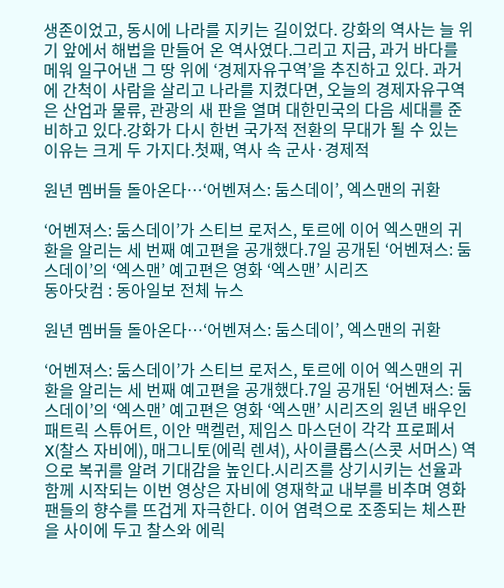생존이었고, 동시에 나라를 지키는 길이었다. 강화의 역사는 늘 위기 앞에서 해법을 만들어 온 역사였다.그리고 지금, 과거 바다를 메워 일구어낸 그 땅 위에 ‘경제자유구역’을 추진하고 있다. 과거에 간척이 사람을 살리고 나라를 지켰다면, 오늘의 경제자유구역은 산업과 물류, 관광의 새 판을 열며 대한민국의 다음 세대를 준비하고 있다.강화가 다시 한번 국가적 전환의 무대가 될 수 있는 이유는 크게 두 가지다.첫째, 역사 속 군사·경제적

원년 멤버들 돌아온다…‘어벤져스: 둠스데이’, 엑스맨의 귀환

‘어벤져스: 둠스데이’가 스티브 로저스, 토르에 이어 엑스맨의 귀환을 알리는 세 번째 예고편을 공개했다.7일 공개된 ‘어벤져스: 둠스데이’의 ‘엑스맨’ 예고편은 영화 ‘엑스맨’ 시리즈
동아닷컴 : 동아일보 전체 뉴스

원년 멤버들 돌아온다…‘어벤져스: 둠스데이’, 엑스맨의 귀환

‘어벤져스: 둠스데이’가 스티브 로저스, 토르에 이어 엑스맨의 귀환을 알리는 세 번째 예고편을 공개했다.7일 공개된 ‘어벤져스: 둠스데이’의 ‘엑스맨’ 예고편은 영화 ‘엑스맨’ 시리즈의 원년 배우인 패트릭 스튜어트, 이안 맥켈런, 제임스 마스던이 각각 프로페서 X(찰스 자비에), 매그니토(에릭 렌셔), 사이클롭스(스콧 서머스) 역으로 복귀를 알려 기대감을 높인다.시리즈를 상기시키는 선율과 함께 시작되는 이번 영상은 자비에 영재학교 내부를 비추며 영화 팬들의 향수를 뜨겁게 자극한다. 이어 염력으로 조종되는 체스판을 사이에 두고 찰스와 에릭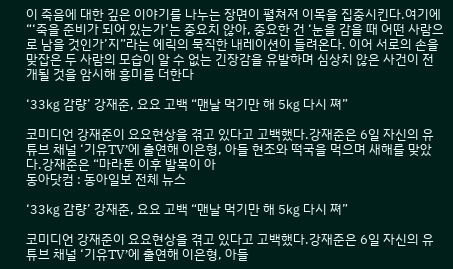이 죽음에 대한 깊은 이야기를 나누는 장면이 펼쳐져 이목을 집중시킨다.여기에 “‘죽을 준비가 되어 있는가’는 중요치 않아, 중요한 건 ‘눈을 감을 때 어떤 사람으로 남을 것인가’지”라는 에릭의 묵직한 내레이션이 들려온다. 이어 서로의 손을 맞잡은 두 사람의 모습이 알 수 없는 긴장감을 유발하며 심상치 않은 사건이 전개될 것을 암시해 흥미를 더한다

‘33㎏ 감량’ 강재준, 요요 고백 “맨날 먹기만 해 5㎏ 다시 쪄”

코미디언 강재준이 요요현상을 겪고 있다고 고백했다.강재준은 6일 자신의 유튜브 채널 ‘기유TV’에 출연해 이은형, 아들 현조와 떡국을 먹으며 새해를 맞았다.강재준은 “마라톤 이후 발목이 아
동아닷컴 : 동아일보 전체 뉴스

‘33㎏ 감량’ 강재준, 요요 고백 “맨날 먹기만 해 5㎏ 다시 쪄”

코미디언 강재준이 요요현상을 겪고 있다고 고백했다.강재준은 6일 자신의 유튜브 채널 ‘기유TV’에 출연해 이은형, 아들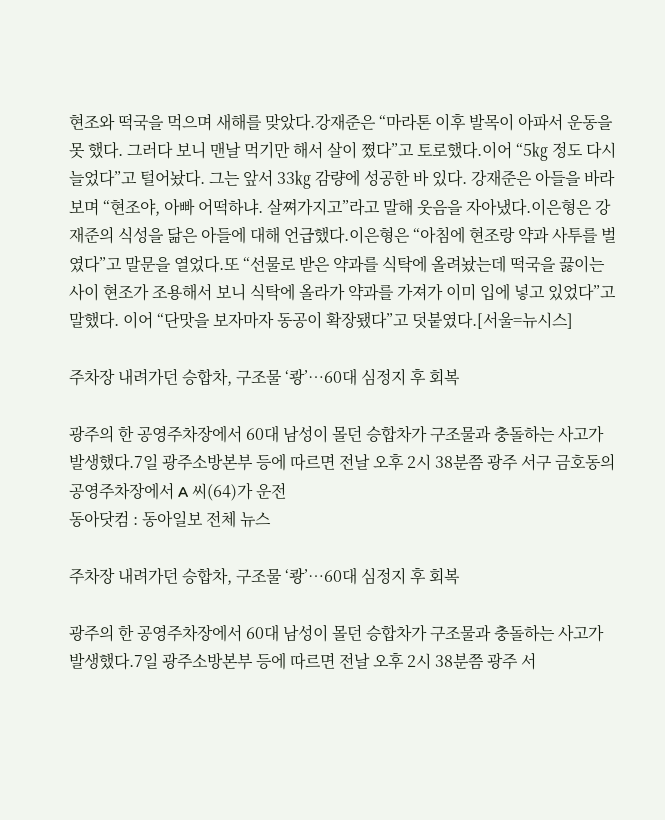현조와 떡국을 먹으며 새해를 맞았다.강재준은 “마라톤 이후 발목이 아파서 운동을 못 했다. 그러다 보니 맨날 먹기만 해서 살이 쪘다”고 토로했다.이어 “5㎏ 정도 다시 늘었다”고 털어놨다. 그는 앞서 33㎏ 감량에 성공한 바 있다. 강재준은 아들을 바라보며 “현조야, 아빠 어떡하냐. 살쪄가지고”라고 말해 웃음을 자아냈다.이은형은 강재준의 식성을 닮은 아들에 대해 언급했다.이은형은 “아침에 현조랑 약과 사투를 벌였다”고 말문을 열었다.또 “선물로 받은 약과를 식탁에 올려놨는데 떡국을 끓이는 사이 현조가 조용해서 보니 식탁에 올라가 약과를 가져가 이미 입에 넣고 있었다”고 말했다. 이어 “단맛을 보자마자 동공이 확장됐다”고 덧붙였다.[서울=뉴시스]

주차장 내려가던 승합차, 구조물 ‘쾅’…60대 심정지 후 회복

광주의 한 공영주차장에서 60대 남성이 몰던 승합차가 구조물과 충돌하는 사고가 발생했다.7일 광주소방본부 등에 따르면 전날 오후 2시 38분쯤 광주 서구 금호동의 공영주차장에서 A 씨(64)가 운전
동아닷컴 : 동아일보 전체 뉴스

주차장 내려가던 승합차, 구조물 ‘쾅’…60대 심정지 후 회복

광주의 한 공영주차장에서 60대 남성이 몰던 승합차가 구조물과 충돌하는 사고가 발생했다.7일 광주소방본부 등에 따르면 전날 오후 2시 38분쯤 광주 서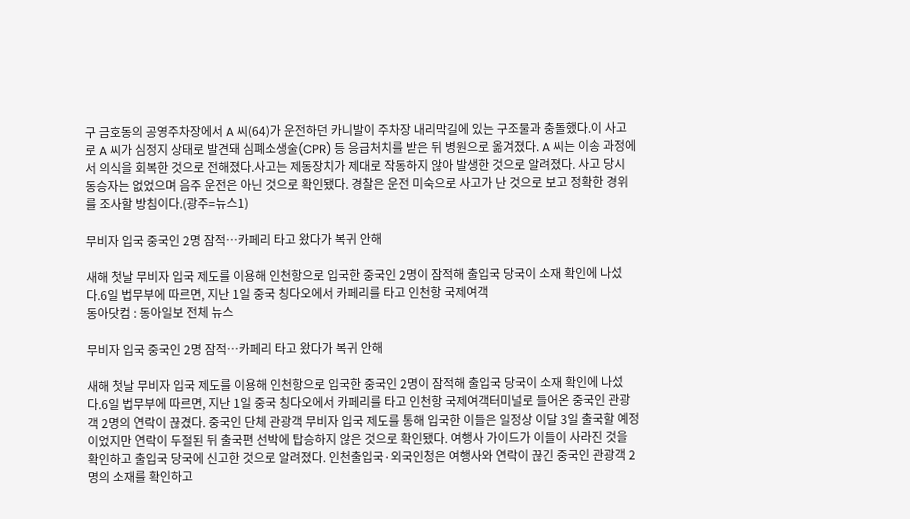구 금호동의 공영주차장에서 A 씨(64)가 운전하던 카니발이 주차장 내리막길에 있는 구조물과 충돌했다.이 사고로 A 씨가 심정지 상태로 발견돼 심폐소생술(CPR) 등 응급처치를 받은 뒤 병원으로 옮겨졌다. A 씨는 이송 과정에서 의식을 회복한 것으로 전해졌다.사고는 제동장치가 제대로 작동하지 않아 발생한 것으로 알려졌다. 사고 당시 동승자는 없었으며 음주 운전은 아닌 것으로 확인됐다. 경찰은 운전 미숙으로 사고가 난 것으로 보고 정확한 경위를 조사할 방침이다.(광주=뉴스1)

무비자 입국 중국인 2명 잠적…카페리 타고 왔다가 복귀 안해

새해 첫날 무비자 입국 제도를 이용해 인천항으로 입국한 중국인 2명이 잠적해 출입국 당국이 소재 확인에 나섰다.6일 법무부에 따르면, 지난 1일 중국 칭다오에서 카페리를 타고 인천항 국제여객
동아닷컴 : 동아일보 전체 뉴스

무비자 입국 중국인 2명 잠적…카페리 타고 왔다가 복귀 안해

새해 첫날 무비자 입국 제도를 이용해 인천항으로 입국한 중국인 2명이 잠적해 출입국 당국이 소재 확인에 나섰다.6일 법무부에 따르면, 지난 1일 중국 칭다오에서 카페리를 타고 인천항 국제여객터미널로 들어온 중국인 관광객 2명의 연락이 끊겼다. 중국인 단체 관광객 무비자 입국 제도를 통해 입국한 이들은 일정상 이달 3일 출국할 예정이었지만 연락이 두절된 뒤 출국편 선박에 탑승하지 않은 것으로 확인됐다. 여행사 가이드가 이들이 사라진 것을 확인하고 출입국 당국에 신고한 것으로 알려졌다. 인천출입국·외국인청은 여행사와 연락이 끊긴 중국인 관광객 2명의 소재를 확인하고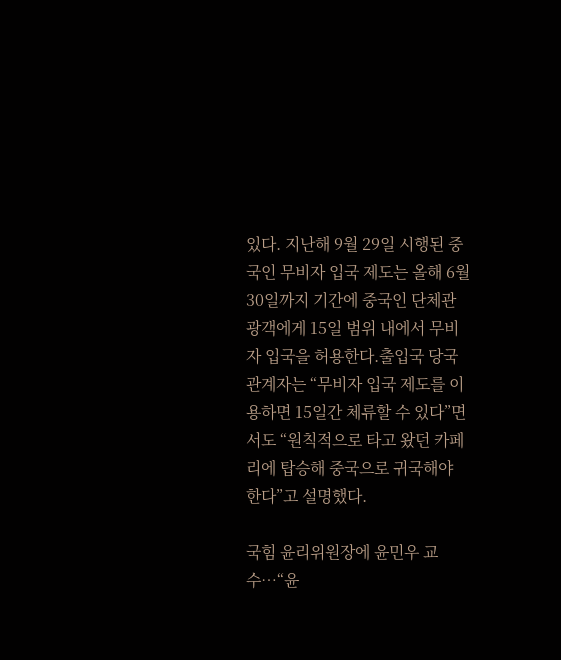있다. 지난해 9월 29일 시행된 중국인 무비자 입국 제도는 올해 6월 30일까지 기간에 중국인 단체관광객에게 15일 범위 내에서 무비자 입국을 허용한다.출입국 당국 관계자는 “무비자 입국 제도를 이용하면 15일간 체류할 수 있다”면서도 “원칙적으로 타고 왔던 카페리에 탑승해 중국으로 귀국해야 한다”고 설명했다.

국힘 윤리위원장에 윤민우 교수…“윤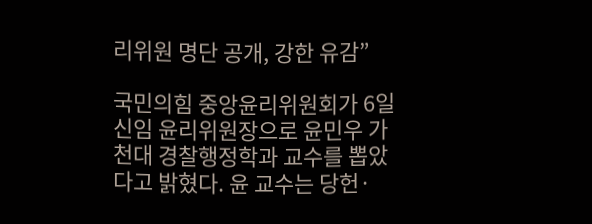리위원 명단 공개, 강한 유감”

국민의힘 중앙윤리위원회가 6일 신임 윤리위원장으로 윤민우 가천대 경찰행정학과 교수를 뽑았다고 밝혔다. 윤 교수는 당헌·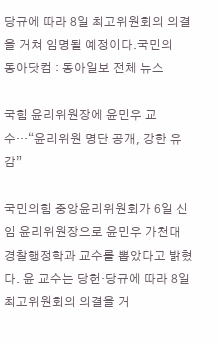당규에 따라 8일 최고위원회의 의결을 거쳐 임명될 예정이다.국민의
동아닷컴 : 동아일보 전체 뉴스

국힘 윤리위원장에 윤민우 교수…“윤리위원 명단 공개, 강한 유감”

국민의힘 중앙윤리위원회가 6일 신임 윤리위원장으로 윤민우 가천대 경찰행정학과 교수를 뽑았다고 밝혔다. 윤 교수는 당헌·당규에 따라 8일 최고위원회의 의결을 거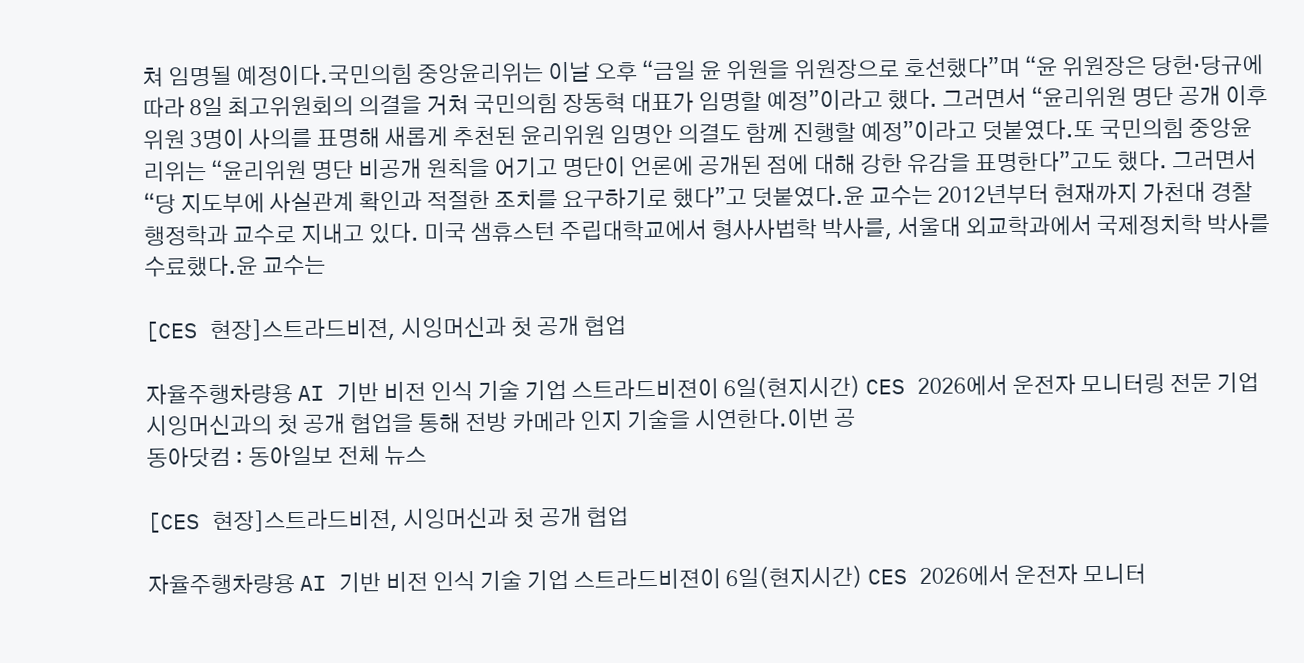쳐 임명될 예정이다.국민의힘 중앙윤리위는 이날 오후 “금일 윤 위원을 위원장으로 호선했다”며 “윤 위원장은 당헌·당규에 따라 8일 최고위원회의 의결을 거쳐 국민의힘 장동혁 대표가 임명할 예정”이라고 했다. 그러면서 “윤리위원 명단 공개 이후 위원 3명이 사의를 표명해 새롭게 추천된 윤리위원 임명안 의결도 함께 진행할 예정”이라고 덧붙였다.또 국민의힘 중앙윤리위는 “윤리위원 명단 비공개 원칙을 어기고 명단이 언론에 공개된 점에 대해 강한 유감을 표명한다”고도 했다. 그러면서 “당 지도부에 사실관계 확인과 적절한 조치를 요구하기로 했다”고 덧붙였다.윤 교수는 2012년부터 현재까지 가천대 경찰행정학과 교수로 지내고 있다. 미국 샘휴스턴 주립대학교에서 형사사법학 박사를, 서울대 외교학과에서 국제정치학 박사를 수료했다.윤 교수는

[CES 현장]스트라드비젼, 시잉머신과 첫 공개 협업

자율주행차량용 AI 기반 비전 인식 기술 기업 스트라드비젼이 6일(현지시간) CES 2026에서 운전자 모니터링 전문 기업 시잉머신과의 첫 공개 협업을 통해 전방 카메라 인지 기술을 시연한다.이번 공
동아닷컴 : 동아일보 전체 뉴스

[CES 현장]스트라드비젼, 시잉머신과 첫 공개 협업

자율주행차량용 AI 기반 비전 인식 기술 기업 스트라드비젼이 6일(현지시간) CES 2026에서 운전자 모니터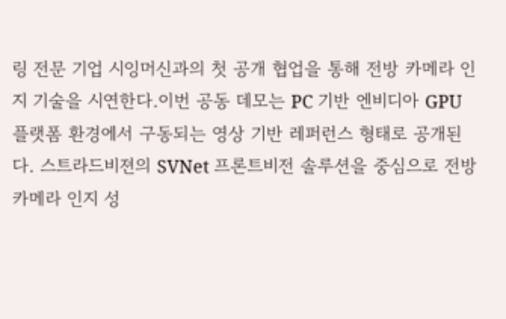링 전문 기업 시잉머신과의 첫 공개 협업을 통해 전방 카메라 인지 기술을 시연한다.이번 공동 데모는 PC 기반 엔비디아 GPU 플랫폼 환경에서 구동되는 영상 기반 레퍼런스 형태로 공개된다. 스트라드비젼의 SVNet 프론트비전 솔루션을 중심으로 전방 카메라 인지 성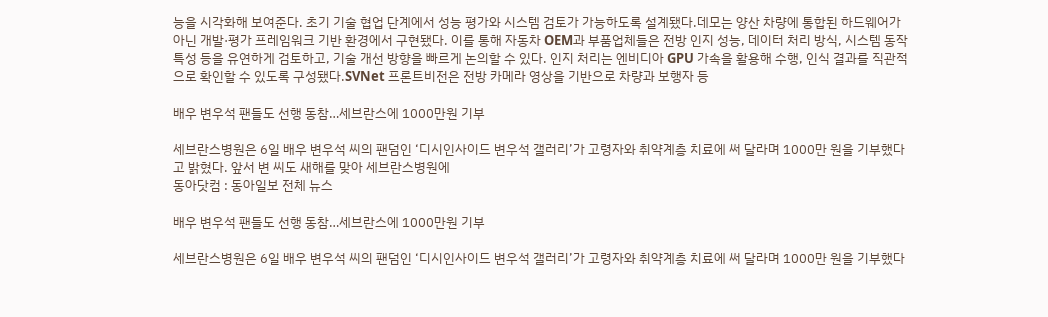능을 시각화해 보여준다. 초기 기술 협업 단계에서 성능 평가와 시스템 검토가 가능하도록 설계됐다.데모는 양산 차량에 통합된 하드웨어가 아닌 개발·평가 프레임워크 기반 환경에서 구현됐다. 이를 통해 자동차 OEM과 부품업체들은 전방 인지 성능, 데이터 처리 방식, 시스템 동작 특성 등을 유연하게 검토하고, 기술 개선 방향을 빠르게 논의할 수 있다. 인지 처리는 엔비디아 GPU 가속을 활용해 수행, 인식 결과를 직관적으로 확인할 수 있도록 구성됐다.SVNet 프론트비전은 전방 카메라 영상을 기반으로 차량과 보행자 등

배우 변우석 팬들도 선행 동참…세브란스에 1000만원 기부

세브란스병원은 6일 배우 변우석 씨의 팬덤인 ‘디시인사이드 변우석 갤러리’가 고령자와 취약계층 치료에 써 달라며 1000만 원을 기부했다고 밝혔다. 앞서 변 씨도 새해를 맞아 세브란스병원에
동아닷컴 : 동아일보 전체 뉴스

배우 변우석 팬들도 선행 동참…세브란스에 1000만원 기부

세브란스병원은 6일 배우 변우석 씨의 팬덤인 ‘디시인사이드 변우석 갤러리’가 고령자와 취약계층 치료에 써 달라며 1000만 원을 기부했다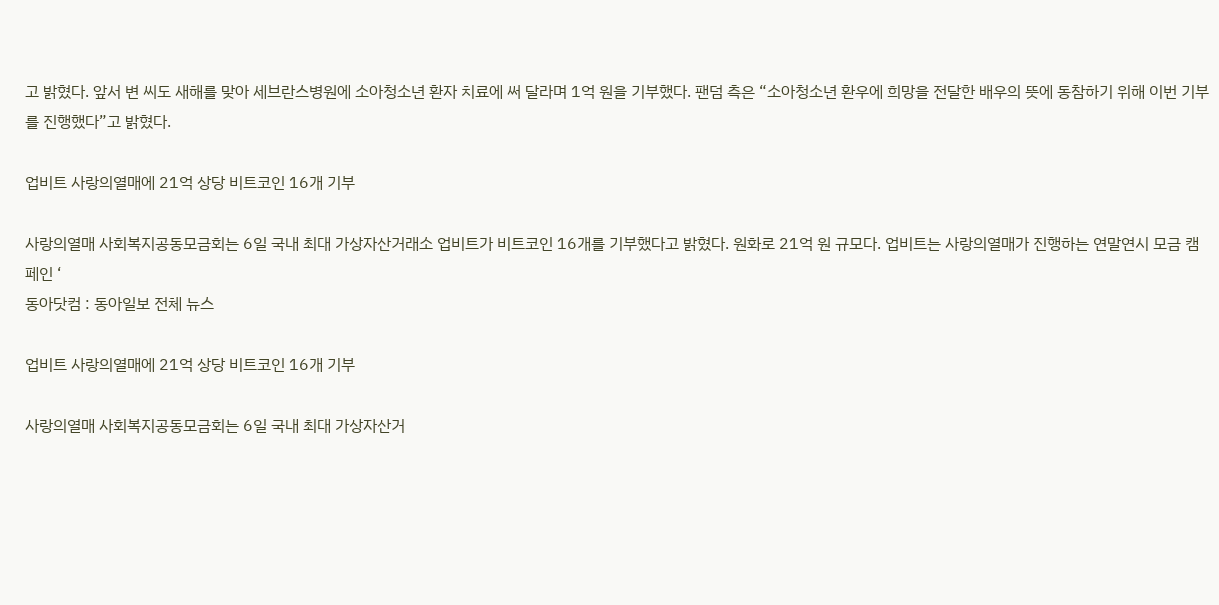고 밝혔다. 앞서 변 씨도 새해를 맞아 세브란스병원에 소아청소년 환자 치료에 써 달라며 1억 원을 기부했다. 팬덤 측은 “소아청소년 환우에 희망을 전달한 배우의 뜻에 동참하기 위해 이번 기부를 진행했다”고 밝혔다.

업비트 사랑의열매에 21억 상당 비트코인 16개 기부

사랑의열매 사회복지공동모금회는 6일 국내 최대 가상자산거래소 업비트가 비트코인 16개를 기부했다고 밝혔다. 원화로 21억 원 규모다. 업비트는 사랑의열매가 진행하는 연말연시 모금 캠페인 ‘
동아닷컴 : 동아일보 전체 뉴스

업비트 사랑의열매에 21억 상당 비트코인 16개 기부

사랑의열매 사회복지공동모금회는 6일 국내 최대 가상자산거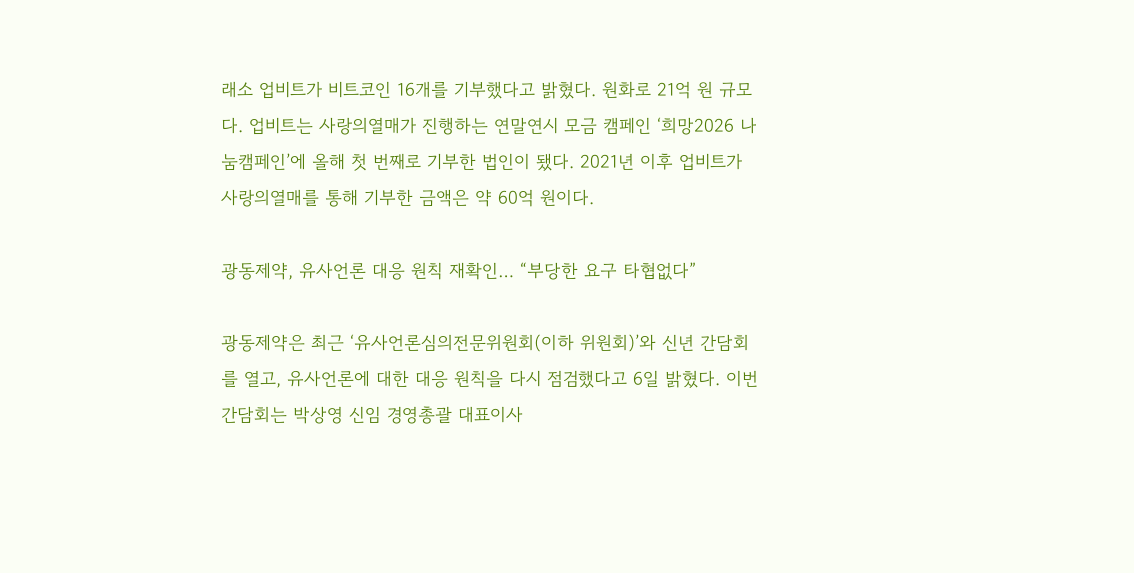래소 업비트가 비트코인 16개를 기부했다고 밝혔다. 원화로 21억 원 규모다. 업비트는 사랑의열매가 진행하는 연말연시 모금 캠페인 ‘희망2026 나눔캠페인’에 올해 첫 번째로 기부한 법인이 됐다. 2021년 이후 업비트가 사랑의열매를 통해 기부한 금액은 약 60억 원이다.

광동제약, 유사언론 대응 원칙 재확인… “부당한 요구 타협없다”

광동제약은 최근 ‘유사언론심의전문위원회(이하 위원회)’와 신년 간담회를 열고, 유사언론에 대한 대응 원칙을 다시 점검했다고 6일 밝혔다. 이번 간담회는 박상영 신임 경영총괄 대표이사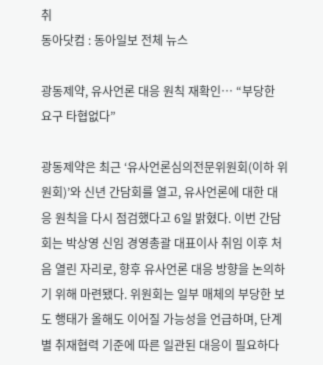취
동아닷컴 : 동아일보 전체 뉴스

광동제약, 유사언론 대응 원칙 재확인… “부당한 요구 타협없다”

광동제약은 최근 ‘유사언론심의전문위원회(이하 위원회)’와 신년 간담회를 열고, 유사언론에 대한 대응 원칙을 다시 점검했다고 6일 밝혔다. 이번 간담회는 박상영 신임 경영총괄 대표이사 취임 이후 처음 열린 자리로, 향후 유사언론 대응 방향을 논의하기 위해 마련됐다. 위원회는 일부 매체의 부당한 보도 행태가 올해도 이어질 가능성을 언급하며, 단계별 취재협력 기준에 따른 일관된 대응이 필요하다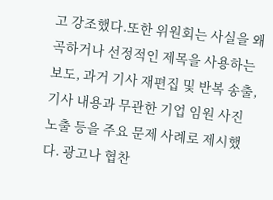고 강조했다.또한 위원회는 사실을 왜곡하거나 선정적인 제목을 사용하는 보도, 과거 기사 재편집 및 반복 송출, 기사 내용과 무관한 기업 임원 사진 노출 등을 주요 문제 사례로 제시했다. 광고나 협찬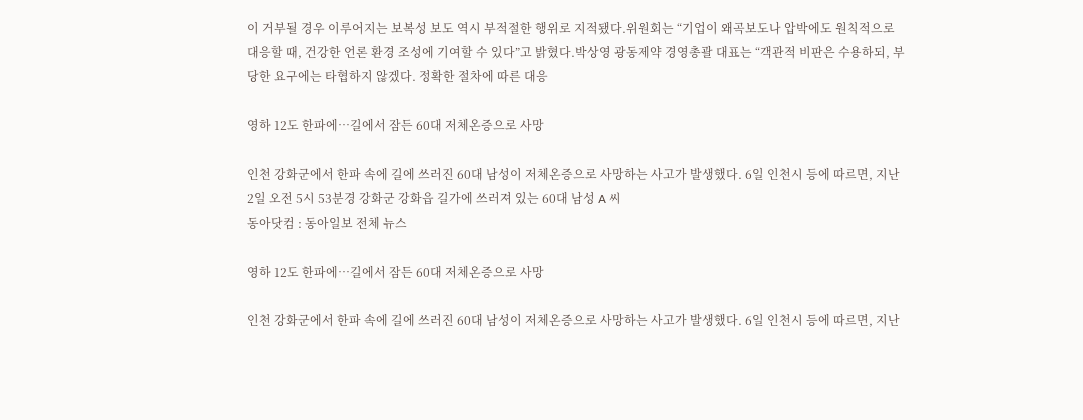이 거부될 경우 이루어지는 보복성 보도 역시 부적절한 행위로 지적됐다.위원회는 “기업이 왜곡보도나 압박에도 원칙적으로 대응할 때, 건강한 언론 환경 조성에 기여할 수 있다”고 밝혔다.박상영 광동제약 경영총괄 대표는 “객관적 비판은 수용하되, 부당한 요구에는 타협하지 않겠다. 정확한 절차에 따른 대응

영하 12도 한파에…길에서 잠든 60대 저체온증으로 사망

인천 강화군에서 한파 속에 길에 쓰러진 60대 남성이 저체온증으로 사망하는 사고가 발생했다. 6일 인천시 등에 따르면, 지난 2일 오전 5시 53분경 강화군 강화읍 길가에 쓰러져 있는 60대 남성 A 씨
동아닷컴 : 동아일보 전체 뉴스

영하 12도 한파에…길에서 잠든 60대 저체온증으로 사망

인천 강화군에서 한파 속에 길에 쓰러진 60대 남성이 저체온증으로 사망하는 사고가 발생했다. 6일 인천시 등에 따르면, 지난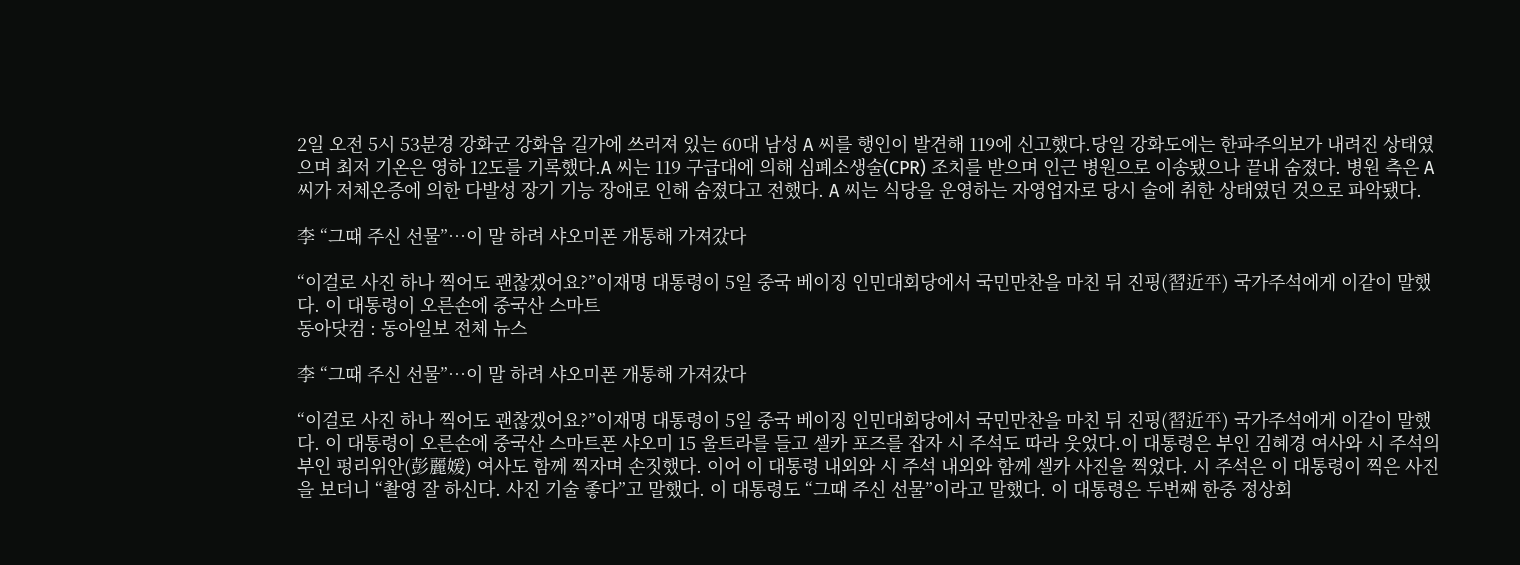2일 오전 5시 53분경 강화군 강화읍 길가에 쓰러져 있는 60대 남성 A 씨를 행인이 발견해 119에 신고했다.당일 강화도에는 한파주의보가 내려진 상태였으며 최저 기온은 영하 12도를 기록했다.A 씨는 119 구급대에 의해 심폐소생술(CPR) 조치를 받으며 인근 병원으로 이송됐으나 끝내 숨졌다. 병원 측은 A 씨가 저체온증에 의한 다발성 장기 기능 장애로 인해 숨졌다고 전했다. A 씨는 식당을 운영하는 자영업자로 당시 술에 취한 상태였던 것으로 파악됐다.

李 “그때 주신 선물”…이 말 하려 샤오미폰 개통해 가져갔다

“이걸로 사진 하나 찍어도 괜찮겠어요?”이재명 대통령이 5일 중국 베이징 인민대회당에서 국민만찬을 마친 뒤 진핑(習近平) 국가주석에게 이같이 말했다. 이 대통령이 오른손에 중국산 스마트
동아닷컴 : 동아일보 전체 뉴스

李 “그때 주신 선물”…이 말 하려 샤오미폰 개통해 가져갔다

“이걸로 사진 하나 찍어도 괜찮겠어요?”이재명 대통령이 5일 중국 베이징 인민대회당에서 국민만찬을 마친 뒤 진핑(習近平) 국가주석에게 이같이 말했다. 이 대통령이 오른손에 중국산 스마트폰 샤오미 15 울트라를 들고 셀카 포즈를 잡자 시 주석도 따라 웃었다.이 대통령은 부인 김혜경 여사와 시 주석의 부인 펑리위안(彭麗媛) 여사도 함께 찍자며 손짓했다. 이어 이 대통령 내외와 시 주석 내외와 함께 셀카 사진을 찍었다. 시 주석은 이 대통령이 찍은 사진을 보더니 “촬영 잘 하신다. 사진 기술 좋다”고 말했다. 이 대통령도 “그때 주신 선물”이라고 말했다. 이 대통령은 두번째 한중 정상회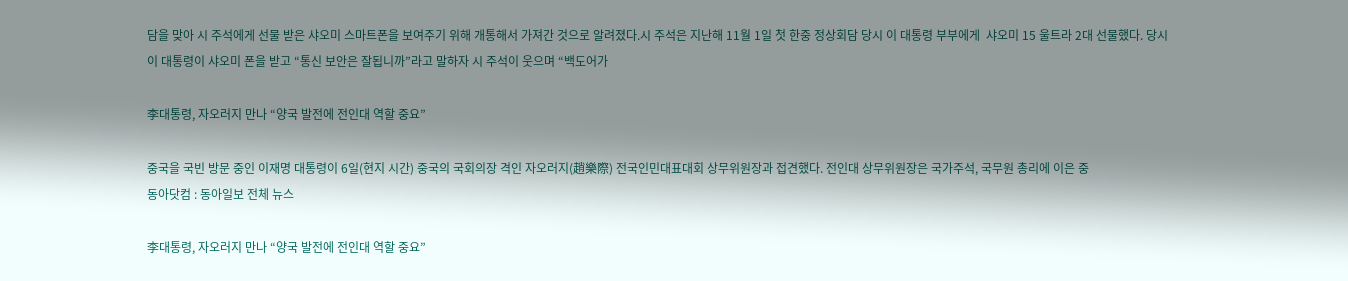담을 맞아 시 주석에게 선물 받은 샤오미 스마트폰을 보여주기 위해 개통해서 가져간 것으로 알려졌다.시 주석은 지난해 11월 1일 첫 한중 정상회담 당시 이 대통령 부부에게  샤오미 15 울트라 2대 선물했다. 당시 이 대통령이 샤오미 폰을 받고 “통신 보안은 잘됩니까”라고 말하자 시 주석이 웃으며 “백도어가

李대통령, 자오러지 만나 “양국 발전에 전인대 역할 중요”

중국을 국빈 방문 중인 이재명 대통령이 6일(현지 시간) 중국의 국회의장 격인 자오러지(趙樂際) 전국인민대표대회 상무위원장과 접견했다. 전인대 상무위원장은 국가주석, 국무원 총리에 이은 중
동아닷컴 : 동아일보 전체 뉴스

李대통령, 자오러지 만나 “양국 발전에 전인대 역할 중요”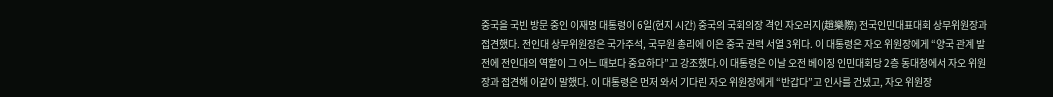중국을 국빈 방문 중인 이재명 대통령이 6일(현지 시간) 중국의 국회의장 격인 자오러지(趙樂際) 전국인민대표대회 상무위원장과 접견했다. 전인대 상무위원장은 국가주석, 국무원 총리에 이은 중국 권력 서열 3위다. 이 대통령은 자오 위원장에게 “양국 관계 발전에 전인대의 역할이 그 어느 때보다 중요하다”고 강조했다.이 대통령은 이날 오전 베이징 인민대회당 2층 동대청에서 자오 위원장과 접견해 이같이 말했다. 이 대통령은 먼저 와서 기다린 자오 위원장에게 “반갑다”고 인사를 건넸고, 자오 위원장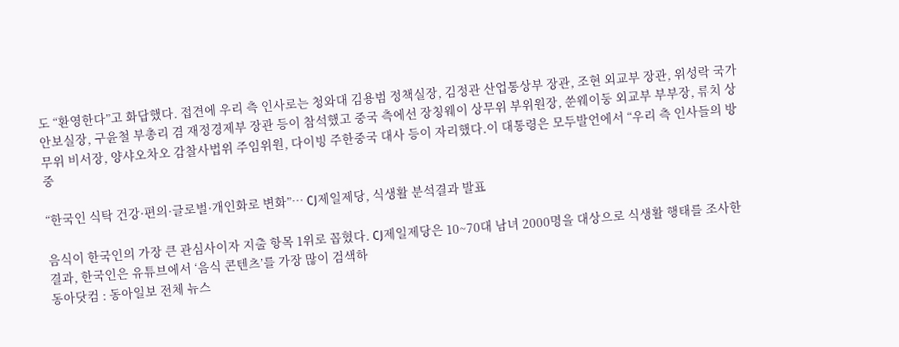도 “환영한다”고 화답했다. 접견에 우리 측 인사로는 청와대 김용범 정책실장, 김정관 산업통상부 장관, 조현 외교부 장관, 위성락 국가안보실장, 구윤철 부총리 겸 재정경제부 장관 등이 참석했고 중국 측에선 장칭웨이 상무위 부위원장, 쑨웨이둥 외교부 부부장, 류치 상무위 비서장, 양샤오차오 감찰사법위 주임위원, 다이빙 주한중국 대사 등이 자리했다.이 대통령은 모두발언에서 “우리 측 인사들의 방중

“한국인 식탁 건강·편의·글로벌·개인화로 변화”… CJ제일제당, 식생활 분석결과 발표

음식이 한국인의 가장 큰 관심사이자 지출 항목 1위로 꼽혔다. CJ제일제당은 10~70대 남녀 2000명을 대상으로 식생활 행태를 조사한 결과, 한국인은 유튜브에서 ‘음식 콘텐츠’를 가장 많이 검색하
동아닷컴 : 동아일보 전체 뉴스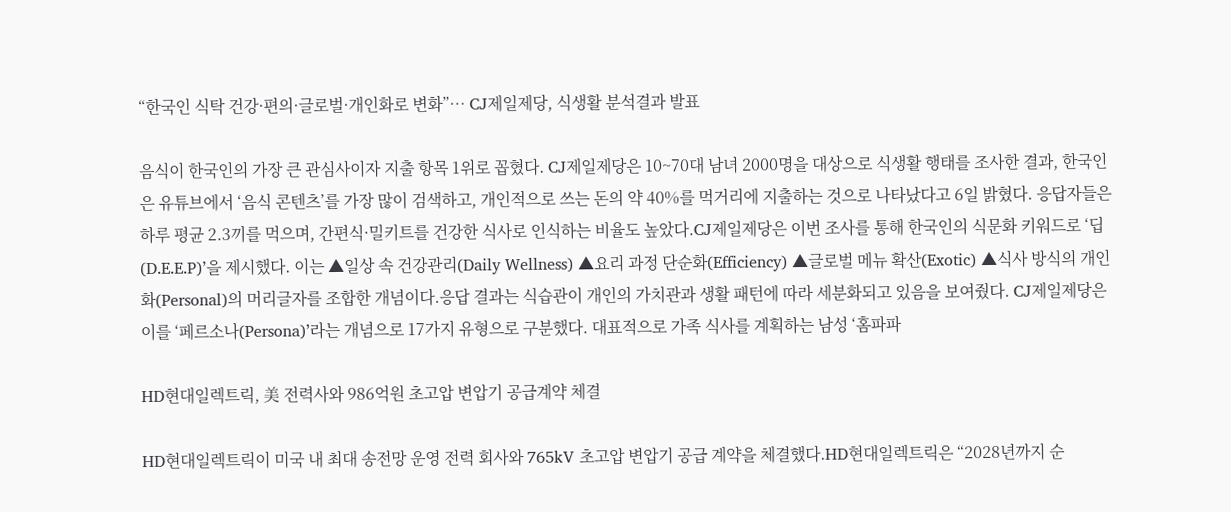“한국인 식탁 건강·편의·글로벌·개인화로 변화”… CJ제일제당, 식생활 분석결과 발표

음식이 한국인의 가장 큰 관심사이자 지출 항목 1위로 꼽혔다. CJ제일제당은 10~70대 남녀 2000명을 대상으로 식생활 행태를 조사한 결과, 한국인은 유튜브에서 ‘음식 콘텐츠’를 가장 많이 검색하고, 개인적으로 쓰는 돈의 약 40%를 먹거리에 지출하는 것으로 나타났다고 6일 밝혔다. 응답자들은 하루 평균 2.3끼를 먹으며, 간편식·밀키트를 건강한 식사로 인식하는 비율도 높았다.CJ제일제당은 이번 조사를 통해 한국인의 식문화 키워드로 ‘딥(D.E.E.P)’을 제시했다. 이는 ▲일상 속 건강관리(Daily Wellness) ▲요리 과정 단순화(Efficiency) ▲글로벌 메뉴 확산(Exotic) ▲식사 방식의 개인화(Personal)의 머리글자를 조합한 개념이다.응답 결과는 식습관이 개인의 가치관과 생활 패턴에 따라 세분화되고 있음을 보여줬다. CJ제일제당은 이를 ‘페르소나(Persona)’라는 개념으로 17가지 유형으로 구분했다. 대표적으로 가족 식사를 계획하는 남성 ‘홈파파

HD현대일렉트릭, 美 전력사와 986억원 초고압 변압기 공급계약 체결

HD현대일렉트릭이 미국 내 최대 송전망 운영 전력 회사와 765kV 초고압 변압기 공급 계약을 체결했다.HD현대일렉트릭은 “2028년까지 순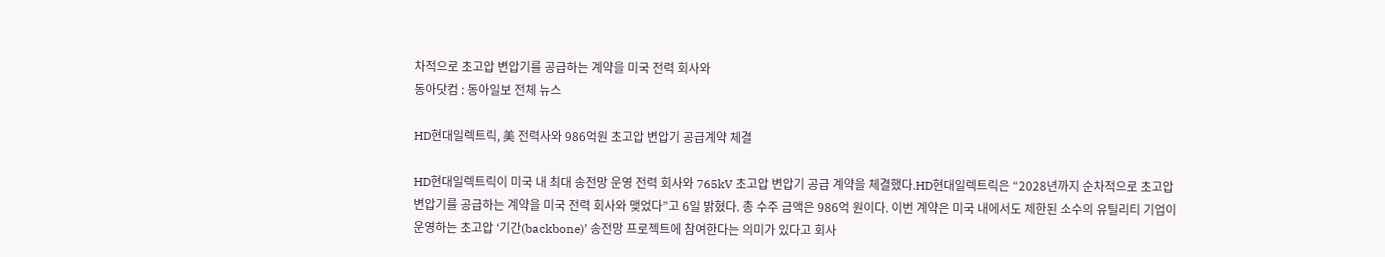차적으로 초고압 변압기를 공급하는 계약을 미국 전력 회사와
동아닷컴 : 동아일보 전체 뉴스

HD현대일렉트릭, 美 전력사와 986억원 초고압 변압기 공급계약 체결

HD현대일렉트릭이 미국 내 최대 송전망 운영 전력 회사와 765kV 초고압 변압기 공급 계약을 체결했다.HD현대일렉트릭은 “2028년까지 순차적으로 초고압 변압기를 공급하는 계약을 미국 전력 회사와 맺었다”고 6일 밝혔다. 총 수주 금액은 986억 원이다. 이번 계약은 미국 내에서도 제한된 소수의 유틸리티 기업이 운영하는 초고압 ‘기간(backbone)’ 송전망 프로젝트에 참여한다는 의미가 있다고 회사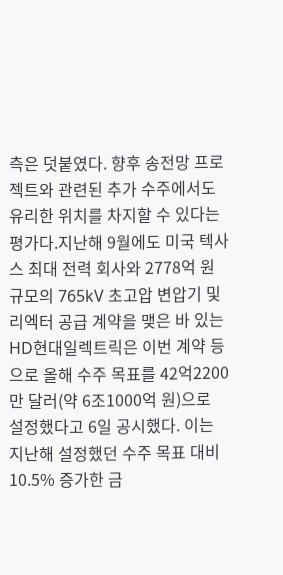측은 덧붙였다. 향후 송전망 프로젝트와 관련된 추가 수주에서도 유리한 위치를 차지할 수 있다는 평가다.지난해 9월에도 미국 텍사스 최대 전력 회사와 2778억 원 규모의 765kV 초고압 변압기 및 리엑터 공급 계약을 맺은 바 있는 HD현대일렉트릭은 이번 계약 등으로 올해 수주 목표를 42억2200만 달러(약 6조1000억 원)으로 설정했다고 6일 공시했다. 이는 지난해 설정했던 수주 목표 대비 10.5% 증가한 금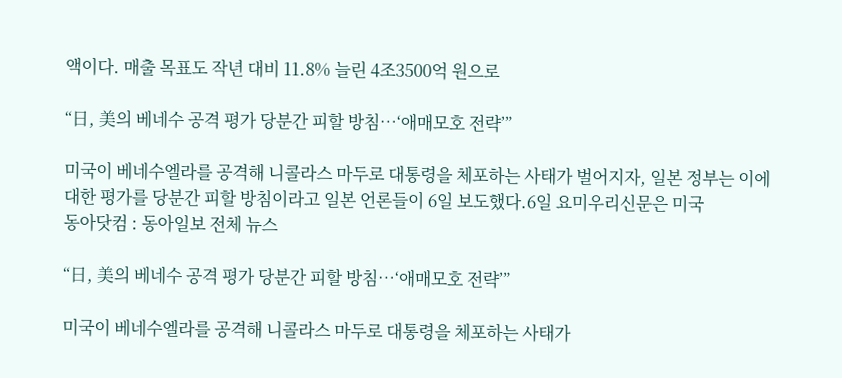액이다. 매출 목표도 작년 대비 11.8% 늘린 4조3500억 원으로

“日, 美의 베네수 공격 평가 당분간 피할 방침…‘애매모호 전략’”

미국이 베네수엘라를 공격해 니콜라스 마두로 대통령을 체포하는 사태가 벌어지자, 일본 정부는 이에 대한 평가를 당분간 피할 방침이라고 일본 언론들이 6일 보도했다.6일 요미우리신문은 미국
동아닷컴 : 동아일보 전체 뉴스

“日, 美의 베네수 공격 평가 당분간 피할 방침…‘애매모호 전략’”

미국이 베네수엘라를 공격해 니콜라스 마두로 대통령을 체포하는 사태가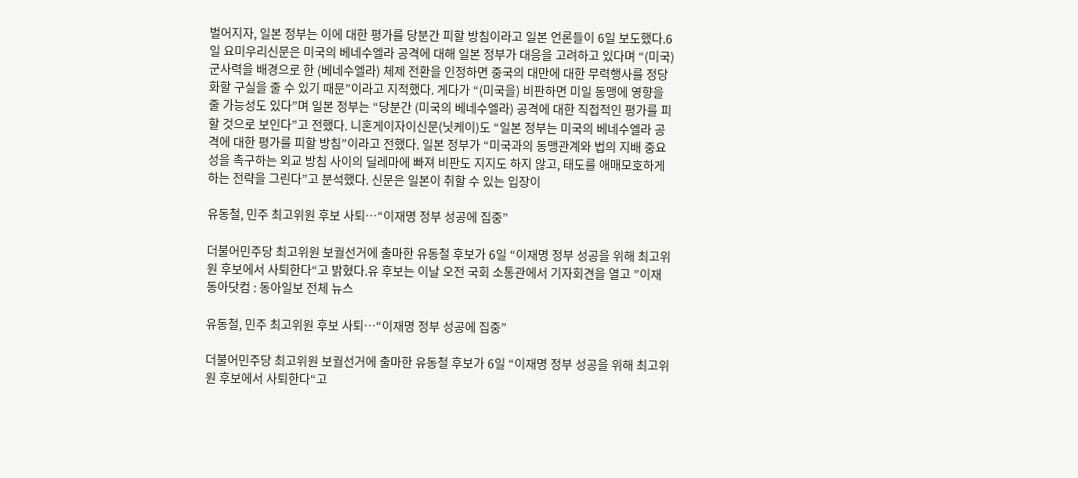벌어지자, 일본 정부는 이에 대한 평가를 당분간 피할 방침이라고 일본 언론들이 6일 보도했다.6일 요미우리신문은 미국의 베네수엘라 공격에 대해 일본 정부가 대응을 고려하고 있다며 “(미국) 군사력을 배경으로 한 (베네수엘라) 체제 전환을 인정하면 중국의 대만에 대한 무력행사를 정당화할 구실을 줄 수 있기 때문”이라고 지적했다. 게다가 “(미국을) 비판하면 미일 동맹에 영향을 줄 가능성도 있다”며 일본 정부는 “당분간 (미국의 베네수엘라) 공격에 대한 직접적인 평가를 피할 것으로 보인다”고 전했다. 니혼게이자이신문(닛케이)도 “일본 정부는 미국의 베네수엘라 공격에 대한 평가를 피할 방침”이라고 전했다. 일본 정부가 “미국과의 동맹관계와 법의 지배 중요성을 촉구하는 외교 방침 사이의 딜레마에 빠져 비판도 지지도 하지 않고, 태도를 애매모호하게 하는 전략을 그린다”고 분석했다. 신문은 일본이 취할 수 있는 입장이

유동철, 민주 최고위원 후보 사퇴…“이재명 정부 성공에 집중”

더불어민주당 최고위원 보궐선거에 출마한 유동철 후보가 6일 “이재명 정부 성공을 위해 최고위원 후보에서 사퇴한다“고 밝혔다.유 후보는 이날 오전 국회 소통관에서 기자회견을 열고 ”이재
동아닷컴 : 동아일보 전체 뉴스

유동철, 민주 최고위원 후보 사퇴…“이재명 정부 성공에 집중”

더불어민주당 최고위원 보궐선거에 출마한 유동철 후보가 6일 “이재명 정부 성공을 위해 최고위원 후보에서 사퇴한다“고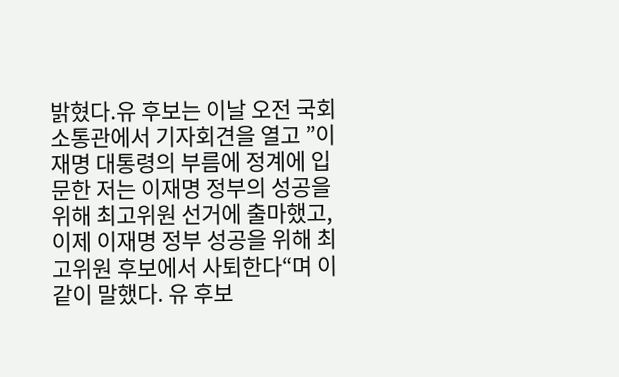밝혔다.유 후보는 이날 오전 국회 소통관에서 기자회견을 열고 ”이재명 대통령의 부름에 정계에 입문한 저는 이재명 정부의 성공을 위해 최고위원 선거에 출마했고, 이제 이재명 정부 성공을 위해 최고위원 후보에서 사퇴한다“며 이같이 말했다. 유 후보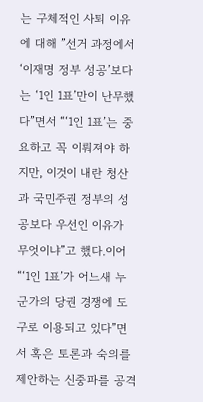는 구체적인 사퇴 이유에 대해 ”선거 과정에서 ‘이재명 정부 성공’보다는 ‘1인 1표’만이 난무했다”면서 “‘1인 1표’는 중요하고 꼭 이뤄져야 하지만, 이것이 내란 청산과 국민주권 정부의 성공보다 우선인 이유가 무엇이냐”고 했다.이어 “‘1인 1표’가 어느새 누군가의 당권 경쟁에 도구로 이용되고 있다”면서 혹은 토론과 숙의를 제안하는 신중파를 공격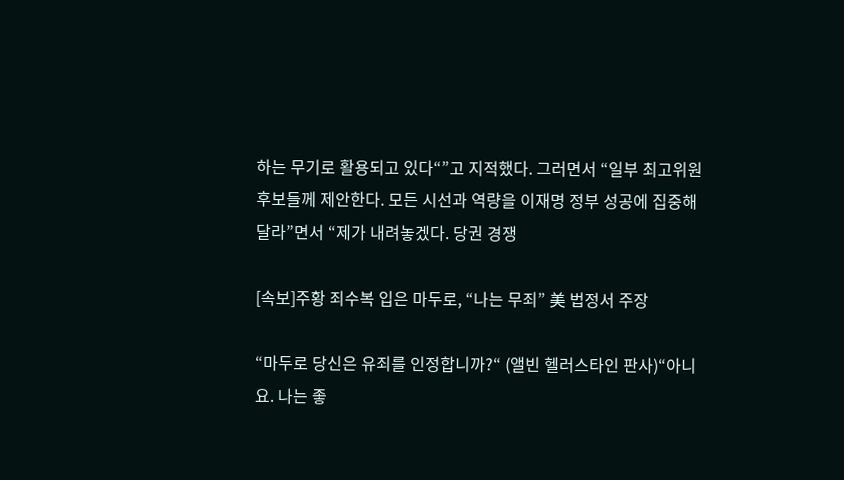하는 무기로 활용되고 있다“”고 지적했다. 그러면서 “일부 최고위원 후보들께 제안한다. 모든 시선과 역량을 이재명 정부 성공에 집중해 달라”면서 “제가 내려놓겠다. 당권 경쟁

[속보]주황 죄수복 입은 마두로, “나는 무죄” 美 법정서 주장

“마두로 당신은 유죄를 인정합니까?“ (앨빈 헬러스타인 판사)“아니요. 나는 좋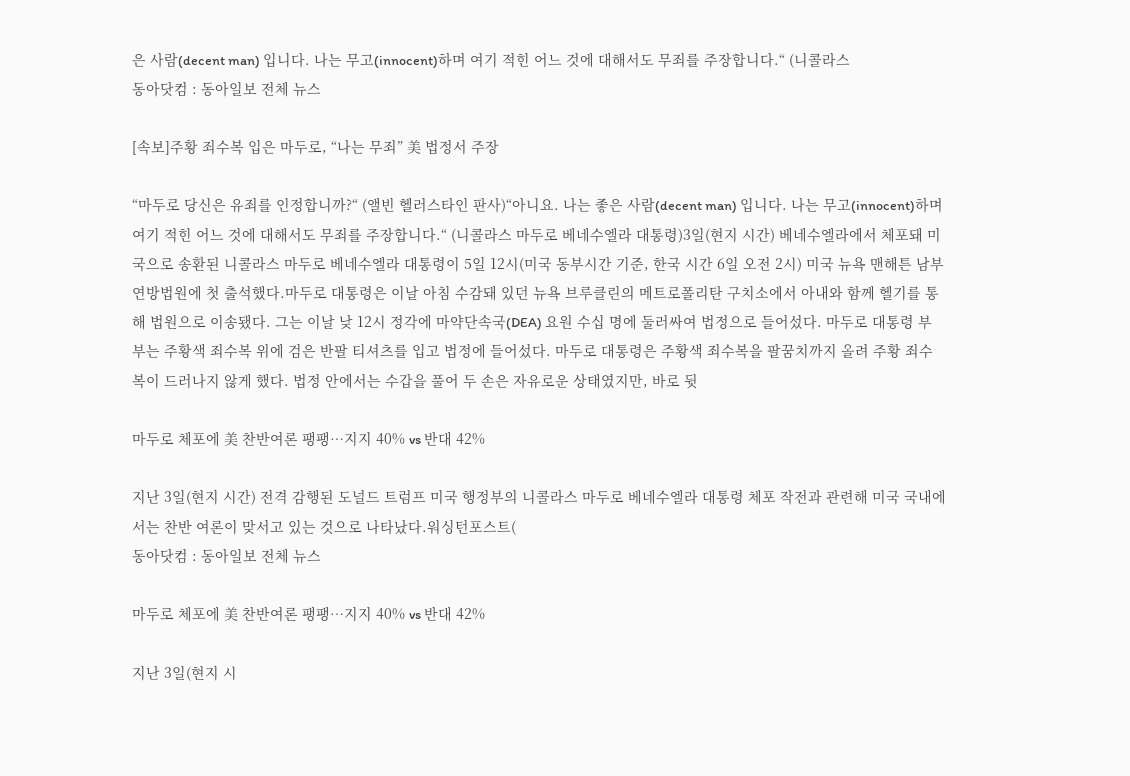은 사람(decent man) 입니다. 나는 무고(innocent)하며 여기 적힌 어느 것에 대해서도 무죄를 주장합니다.“ (니콜라스
동아닷컴 : 동아일보 전체 뉴스

[속보]주황 죄수복 입은 마두로, “나는 무죄” 美 법정서 주장

“마두로 당신은 유죄를 인정합니까?“ (앨빈 헬러스타인 판사)“아니요. 나는 좋은 사람(decent man) 입니다. 나는 무고(innocent)하며 여기 적힌 어느 것에 대해서도 무죄를 주장합니다.“ (니콜라스 마두로 베네수엘라 대통령)3일(현지 시간) 베네수엘라에서 체포돼 미국으로 송환된 니콜라스 마두로 베네수엘라 대통령이 5일 12시(미국 동부시간 기준, 한국 시간 6일 오전 2시) 미국 뉴욕 맨해튼 남부연방법원에 첫 출석했다.마두로 대통령은 이날 아침 수감돼 있던 뉴욕 브루클린의 메트로폴리탄 구치소에서 아내와 함께 헬기를 통해 법원으로 이송됐다. 그는 이날 낮 12시 정각에 마약단속국(DEA) 요원 수십 명에 둘러싸여 법정으로 들어섰다. 마두로 대통령 부부는 주황색 죄수복 위에 검은 반팔 티셔츠를 입고 법정에 들어섰다. 마두로 대통령은 주황색 죄수복을 팔꿈치까지 올려 주황 죄수복이 드러나지 않게 했다. 법정 안에서는 수갑을 풀어 두 손은 자유로운 상태였지만, 바로 뒷

마두로 체포에 美 찬반여론 팽팽…지지 40% vs 반대 42%

지난 3일(현지 시간) 전격 감행된 도널드 트럼프 미국 행정부의 니콜라스 마두로 베네수엘라 대통령 체포 작전과 관련해 미국 국내에서는 찬반 여론이 맞서고 있는 것으로 나타났다.워싱턴포스트(
동아닷컴 : 동아일보 전체 뉴스

마두로 체포에 美 찬반여론 팽팽…지지 40% vs 반대 42%

지난 3일(현지 시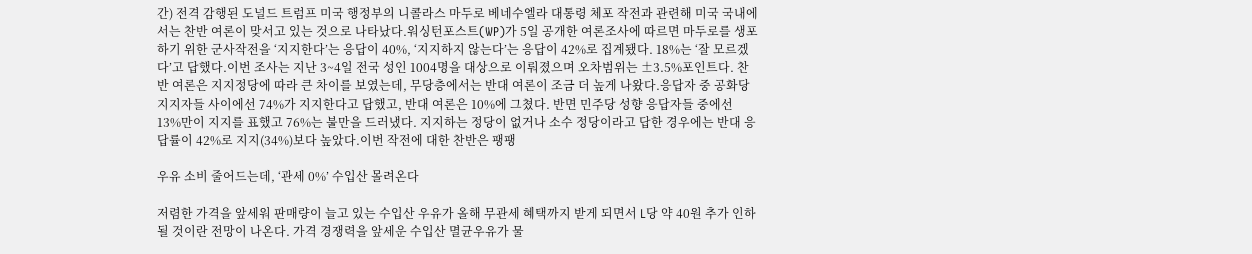간) 전격 감행된 도널드 트럼프 미국 행정부의 니콜라스 마두로 베네수엘라 대통령 체포 작전과 관련해 미국 국내에서는 찬반 여론이 맞서고 있는 것으로 나타났다.워싱턴포스트(WP)가 5일 공개한 여론조사에 따르면 마두로를 생포하기 위한 군사작전을 ‘지지한다’는 응답이 40%, ‘지지하지 않는다’는 응답이 42%로 집계됐다. 18%는 ‘잘 모르겠다’고 답했다.이번 조사는 지난 3~4일 전국 성인 1004명을 대상으로 이뤄졌으며 오차범위는 ±3.5%포인트다. 찬반 여론은 지지정당에 따라 큰 차이를 보였는데, 무당층에서는 반대 여론이 조금 더 높게 나왔다.응답자 중 공화당 지지자들 사이에선 74%가 지지한다고 답했고, 반대 여론은 10%에 그쳤다. 반면 민주당 성향 응답자들 중에선 13%만이 지지를 표했고 76%는 불만을 드러냈다. 지지하는 정당이 없거나 소수 정당이라고 답한 경우에는 반대 응답률이 42%로 지지(34%)보다 높았다.이번 작전에 대한 찬반은 팽팽

우유 소비 줄어드는데, ‘관세 0%’ 수입산 몰려온다

저렴한 가격을 앞세워 판매량이 늘고 있는 수입산 우유가 올해 무관세 혜택까지 받게 되면서 L당 약 40원 추가 인하될 것이란 전망이 나온다. 가격 경쟁력을 앞세운 수입산 멸균우유가 물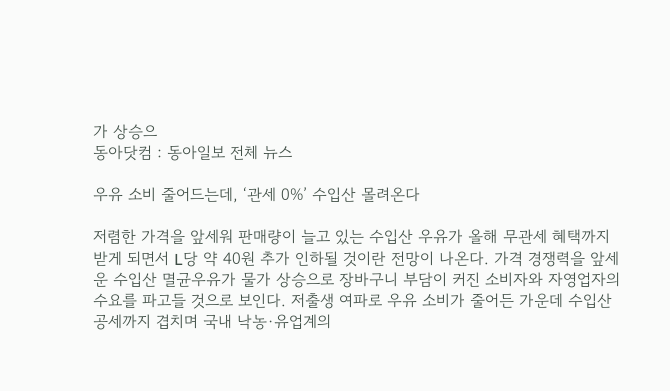가 상승으
동아닷컴 : 동아일보 전체 뉴스

우유 소비 줄어드는데, ‘관세 0%’ 수입산 몰려온다

저렴한 가격을 앞세워 판매량이 늘고 있는 수입산 우유가 올해 무관세 혜택까지 받게 되면서 L당 약 40원 추가 인하될 것이란 전망이 나온다. 가격 경쟁력을 앞세운 수입산 멸균우유가 물가 상승으로 장바구니 부담이 커진 소비자와 자영업자의 수요를 파고들 것으로 보인다. 저출생 여파로 우유 소비가 줄어든 가운데 수입산 공세까지 겹치며 국내 낙농·유업계의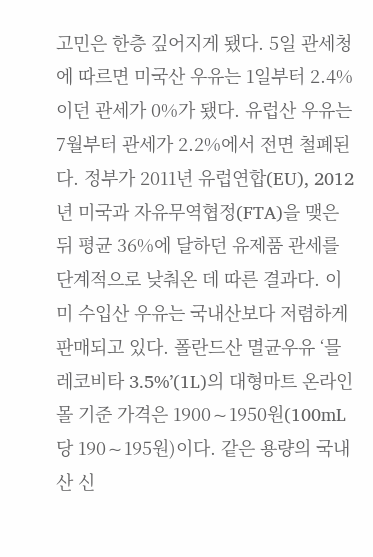고민은 한층 깊어지게 됐다. 5일 관세청에 따르면 미국산 우유는 1일부터 2.4%이던 관세가 0%가 됐다. 유럽산 우유는 7월부터 관세가 2.2%에서 전면 철폐된다. 정부가 2011년 유럽연합(EU), 2012년 미국과 자유무역협정(FTA)을 맺은 뒤 평균 36%에 달하던 유제품 관세를 단계적으로 낮춰온 데 따른 결과다. 이미 수입산 우유는 국내산보다 저렴하게 판매되고 있다. 폴란드산 멸균우유 ‘믈레코비타 3.5%’(1L)의 대형마트 온라인몰 기준 가격은 1900∼1950원(100mL당 190∼195원)이다. 같은 용량의 국내산 신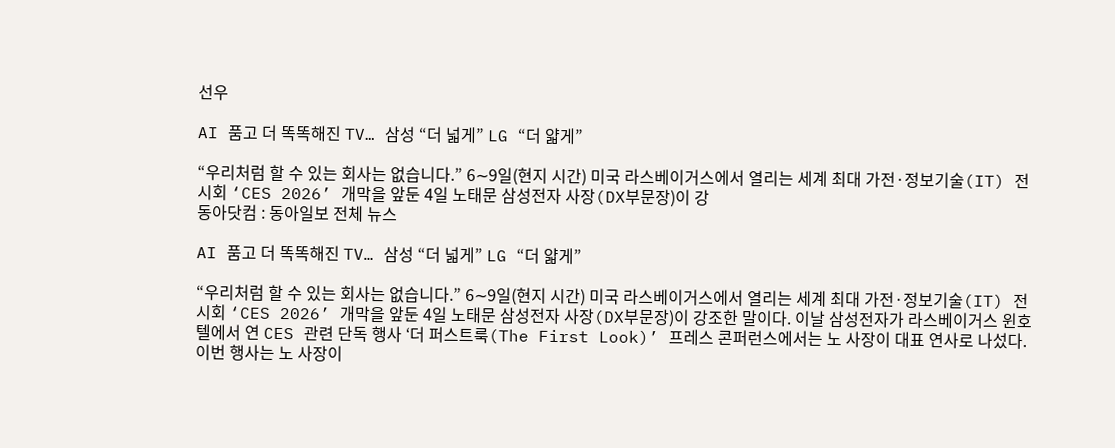선우

AI 품고 더 똑똑해진 TV… 삼성 “더 넓게” LG “더 얇게”

“우리처럼 할 수 있는 회사는 없습니다.” 6∼9일(현지 시간) 미국 라스베이거스에서 열리는 세계 최대 가전·정보기술(IT) 전시회 ‘CES 2026’ 개막을 앞둔 4일 노태문 삼성전자 사장(DX부문장)이 강
동아닷컴 : 동아일보 전체 뉴스

AI 품고 더 똑똑해진 TV… 삼성 “더 넓게” LG “더 얇게”

“우리처럼 할 수 있는 회사는 없습니다.” 6∼9일(현지 시간) 미국 라스베이거스에서 열리는 세계 최대 가전·정보기술(IT) 전시회 ‘CES 2026’ 개막을 앞둔 4일 노태문 삼성전자 사장(DX부문장)이 강조한 말이다. 이날 삼성전자가 라스베이거스 윈호텔에서 연 CES 관련 단독 행사 ‘더 퍼스트룩(The First Look)’ 프레스 콘퍼런스에서는 노 사장이 대표 연사로 나섰다. 이번 행사는 노 사장이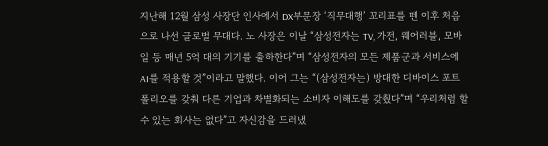지난해 12월 삼성 사장단 인사에서 DX부문장 ‘직무대행’ 꼬리표를 뗀 이후 처음으로 나선 글로벌 무대다. 노 사장은 이날 “삼성전자는 TV, 가전, 웨어러블, 모바일 등 매년 5억 대의 기기를 출하한다”며 “삼성전자의 모든 제품군과 서비스에 AI를 적용할 것”이라고 말했다. 이어 그는 “(삼성전자는) 방대한 디바이스 포트폴리오를 갖춰 다른 기업과 차별화되는 소비자 이해도를 갖췄다”며 “우리처럼 할 수 있는 회사는 없다”고 자신감을 드러냈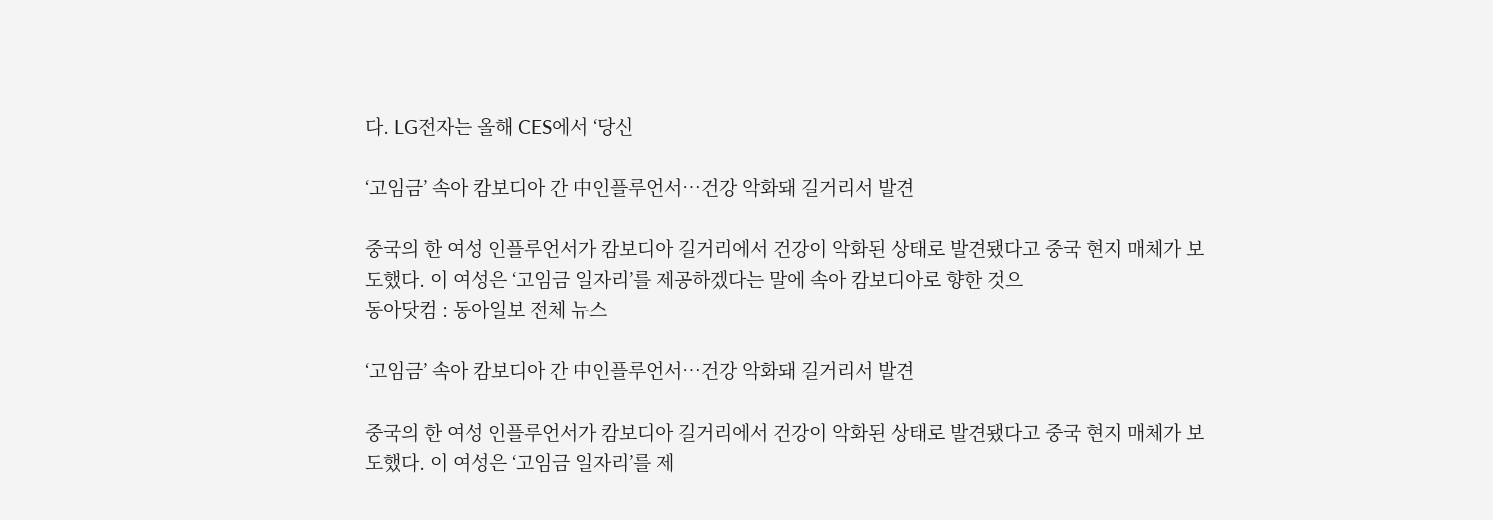다. LG전자는 올해 CES에서 ‘당신

‘고임금’ 속아 캄보디아 간 中인플루언서…건강 악화돼 길거리서 발견

중국의 한 여성 인플루언서가 캄보디아 길거리에서 건강이 악화된 상태로 발견됐다고 중국 현지 매체가 보도했다. 이 여성은 ‘고임금 일자리’를 제공하겠다는 말에 속아 캄보디아로 향한 것으
동아닷컴 : 동아일보 전체 뉴스

‘고임금’ 속아 캄보디아 간 中인플루언서…건강 악화돼 길거리서 발견

중국의 한 여성 인플루언서가 캄보디아 길거리에서 건강이 악화된 상태로 발견됐다고 중국 현지 매체가 보도했다. 이 여성은 ‘고임금 일자리’를 제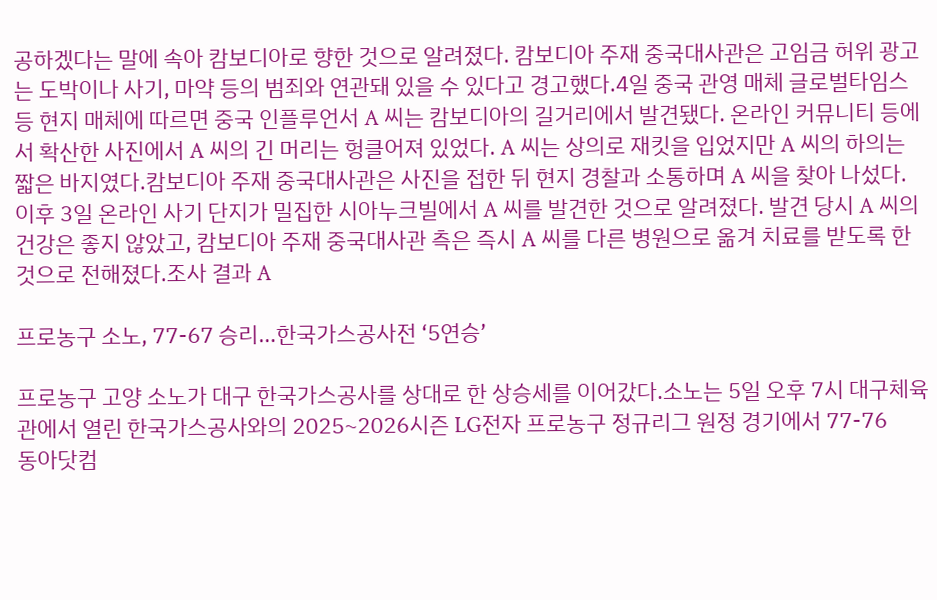공하겠다는 말에 속아 캄보디아로 향한 것으로 알려졌다. 캄보디아 주재 중국대사관은 고임금 허위 광고는 도박이나 사기, 마약 등의 범죄와 연관돼 있을 수 있다고 경고했다.4일 중국 관영 매체 글로벌타임스 등 현지 매체에 따르면 중국 인플루언서 A 씨는 캄보디아의 길거리에서 발견됐다. 온라인 커뮤니티 등에서 확산한 사진에서 A 씨의 긴 머리는 헝클어져 있었다. A 씨는 상의로 재킷을 입었지만 A 씨의 하의는 짧은 바지였다.캄보디아 주재 중국대사관은 사진을 접한 뒤 현지 경찰과 소통하며 A 씨을 찾아 나섰다. 이후 3일 온라인 사기 단지가 밀집한 시아누크빌에서 A 씨를 발견한 것으로 알려졌다. 발견 당시 A 씨의 건강은 좋지 않았고, 캄보디아 주재 중국대사관 측은 즉시 A 씨를 다른 병원으로 옮겨 치료를 받도록 한 것으로 전해졌다.조사 결과 A

프로농구 소노, 77-67 승리…한국가스공사전 ‘5연승’

프로농구 고양 소노가 대구 한국가스공사를 상대로 한 상승세를 이어갔다.소노는 5일 오후 7시 대구체육관에서 열린 한국가스공사와의 2025~2026시즌 LG전자 프로농구 정규리그 원정 경기에서 77-76
동아닷컴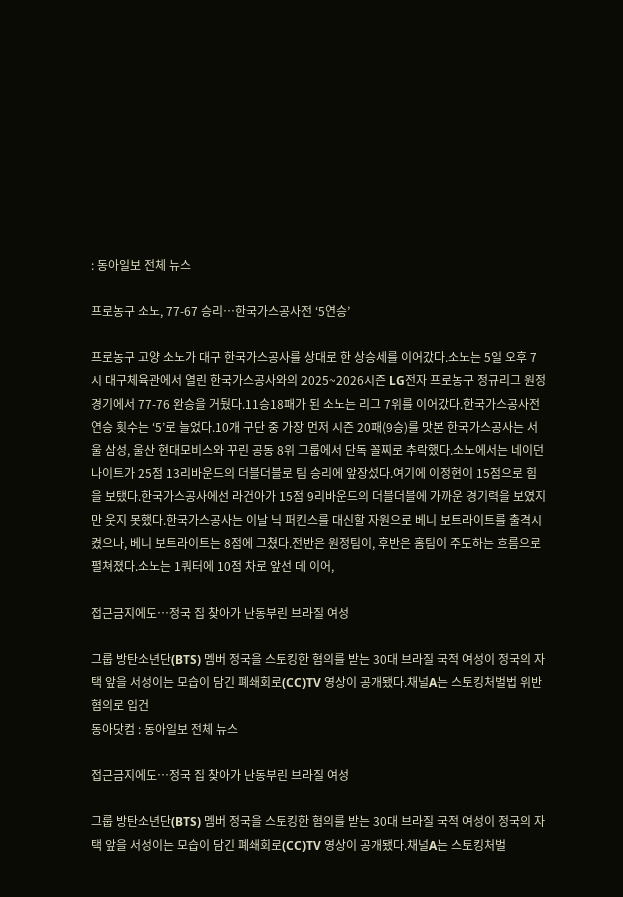: 동아일보 전체 뉴스

프로농구 소노, 77-67 승리…한국가스공사전 ‘5연승’

프로농구 고양 소노가 대구 한국가스공사를 상대로 한 상승세를 이어갔다.소노는 5일 오후 7시 대구체육관에서 열린 한국가스공사와의 2025~2026시즌 LG전자 프로농구 정규리그 원정 경기에서 77-76 완승을 거뒀다.11승18패가 된 소노는 리그 7위를 이어갔다.한국가스공사전 연승 횟수는 ‘5’로 늘었다.10개 구단 중 가장 먼저 시즌 20패(9승)를 맛본 한국가스공사는 서울 삼성, 울산 현대모비스와 꾸린 공동 8위 그룹에서 단독 꼴찌로 추락했다.소노에서는 네이던 나이트가 25점 13리바운드의 더블더블로 팀 승리에 앞장섰다.여기에 이정현이 15점으로 힘을 보탰다.한국가스공사에선 라건아가 15점 9리바운드의 더블더블에 가까운 경기력을 보였지만 웃지 못했다.한국가스공사는 이날 닉 퍼킨스를 대신할 자원으로 베니 보트라이트를 출격시켰으나, 베니 보트라이트는 8점에 그쳤다.전반은 원정팀이, 후반은 홈팀이 주도하는 흐름으로 펼쳐졌다.소노는 1쿼터에 10점 차로 앞선 데 이어,

접근금지에도…정국 집 찾아가 난동부린 브라질 여성

그룹 방탄소년단(BTS) 멤버 정국을 스토킹한 혐의를 받는 30대 브라질 국적 여성이 정국의 자택 앞을 서성이는 모습이 담긴 폐쇄회로(CC)TV 영상이 공개됐다.채널A는 스토킹처벌법 위반 혐의로 입건
동아닷컴 : 동아일보 전체 뉴스

접근금지에도…정국 집 찾아가 난동부린 브라질 여성

그룹 방탄소년단(BTS) 멤버 정국을 스토킹한 혐의를 받는 30대 브라질 국적 여성이 정국의 자택 앞을 서성이는 모습이 담긴 폐쇄회로(CC)TV 영상이 공개됐다.채널A는 스토킹처벌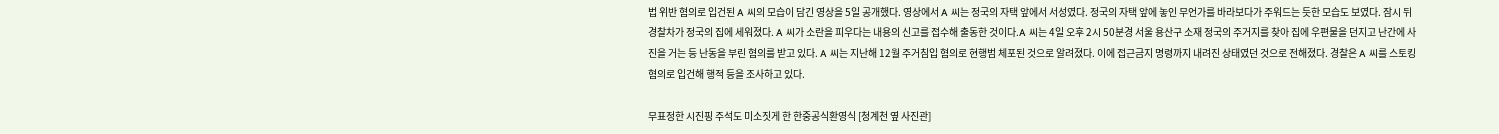법 위반 혐의로 입건된 A 씨의 모습이 담긴 영상을 5일 공개했다. 영상에서 A 씨는 정국의 자택 앞에서 서성였다. 정국의 자택 앞에 놓인 무언가를 바라보다가 주워드는 듯한 모습도 보였다. 잠시 뒤 경찰차가 정국의 집에 세워졌다. A 씨가 소란을 피우다는 내용의 신고를 접수해 출동한 것이다.A 씨는 4일 오후 2시 50분경 서울 용산구 소재 정국의 주거지를 찾아 집에 우편물을 던지고 난간에 사진을 거는 등 난동을 부린 혐의를 받고 있다. A 씨는 지난해 12월 주거침입 혐의로 현행범 체포된 것으로 알려졌다. 이에 접근금지 명령까지 내려진 상태였던 것으로 전해졌다. 경찰은 A 씨를 스토킹 혐의로 입건해 행적 등을 조사하고 있다.

무표정한 시진핑 주석도 미소짓게 한 한중공식환영식 [청계천 옆 사진관]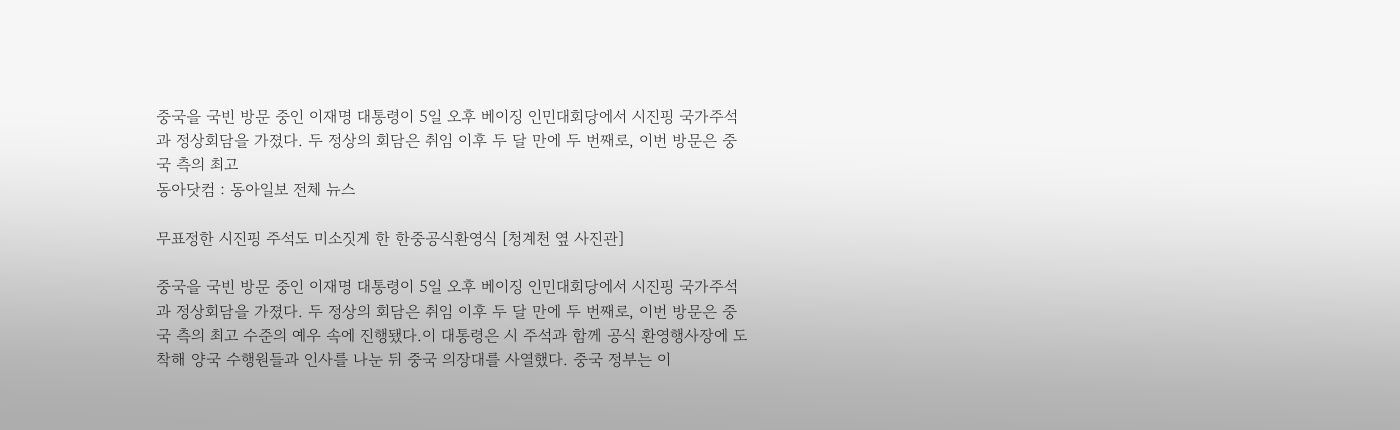중국을 국빈 방문 중인 이재명 대통령이 5일 오후 베이징 인민대회당에서 시진핑 국가주석과 정상회담을 가졌다. 두 정상의 회담은 취임 이후 두 달 만에 두 번째로, 이번 방문은 중국 측의 최고
동아닷컴 : 동아일보 전체 뉴스

무표정한 시진핑 주석도 미소짓게 한 한중공식환영식 [청계천 옆 사진관]

중국을 국빈 방문 중인 이재명 대통령이 5일 오후 베이징 인민대회당에서 시진핑 국가주석과 정상회담을 가졌다. 두 정상의 회담은 취임 이후 두 달 만에 두 번째로, 이번 방문은 중국 측의 최고 수준의 예우 속에 진행됐다.이 대통령은 시 주석과 함께 공식 환영행사장에 도착해 양국 수행원들과 인사를 나눈 뒤 중국 의장대를 사열했다. 중국 정부는 이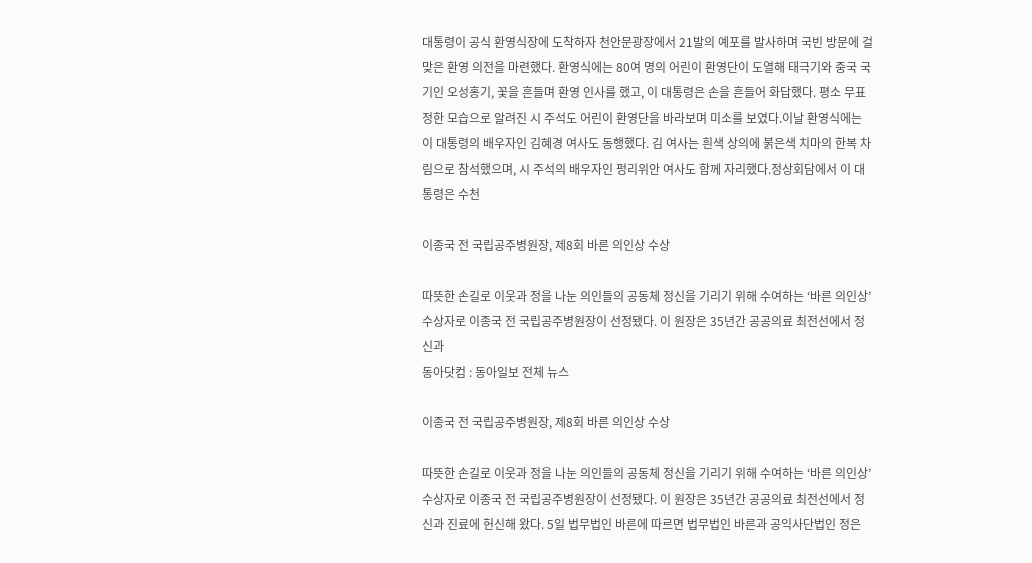대통령이 공식 환영식장에 도착하자 천안문광장에서 21발의 예포를 발사하며 국빈 방문에 걸맞은 환영 의전을 마련했다. 환영식에는 80여 명의 어린이 환영단이 도열해 태극기와 중국 국기인 오성홍기, 꽃을 흔들며 환영 인사를 했고, 이 대통령은 손을 흔들어 화답했다. 평소 무표정한 모습으로 알려진 시 주석도 어린이 환영단을 바라보며 미소를 보였다.이날 환영식에는 이 대통령의 배우자인 김혜경 여사도 동행했다. 김 여사는 흰색 상의에 붉은색 치마의 한복 차림으로 참석했으며, 시 주석의 배우자인 펑리위안 여사도 함께 자리했다.정상회담에서 이 대통령은 수천

이종국 전 국립공주병원장, 제8회 바른 의인상 수상

따뜻한 손길로 이웃과 정을 나눈 의인들의 공동체 정신을 기리기 위해 수여하는 ‘바른 의인상’ 수상자로 이종국 전 국립공주병원장이 선정됐다. 이 원장은 35년간 공공의료 최전선에서 정신과
동아닷컴 : 동아일보 전체 뉴스

이종국 전 국립공주병원장, 제8회 바른 의인상 수상

따뜻한 손길로 이웃과 정을 나눈 의인들의 공동체 정신을 기리기 위해 수여하는 ‘바른 의인상’ 수상자로 이종국 전 국립공주병원장이 선정됐다. 이 원장은 35년간 공공의료 최전선에서 정신과 진료에 헌신해 왔다. 5일 법무법인 바른에 따르면 법무법인 바른과 공익사단법인 정은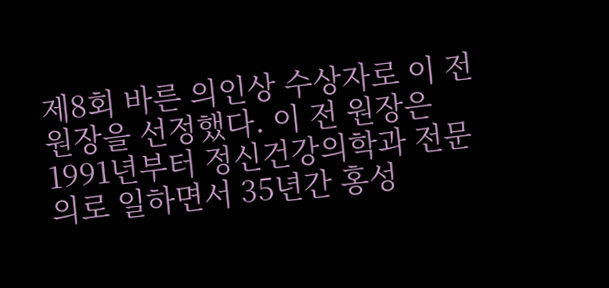제8회 바른 의인상 수상자로 이 전 원장을 선정했다. 이 전 원장은 1991년부터 정신건강의학과 전문의로 일하면서 35년간 홍성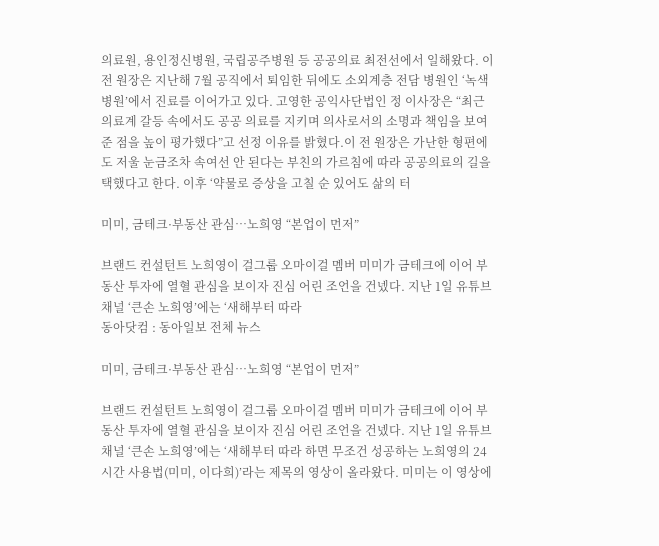의료원, 용인정신병원, 국립공주병원 등 공공의료 최전선에서 일해왔다. 이 전 원장은 지난해 7월 공직에서 퇴임한 뒤에도 소외계층 전담 병원인 ‘녹색병원’에서 진료를 이어가고 있다. 고영한 공익사단법인 정 이사장은 “최근 의료계 갈등 속에서도 공공 의료를 지키며 의사로서의 소명과 책임을 보여준 점을 높이 평가했다”고 선정 이유를 밝혔다.이 전 원장은 가난한 형편에도 저울 눈금조차 속여선 안 된다는 부친의 가르침에 따라 공공의료의 길을 택했다고 한다. 이후 ‘약물로 증상을 고칠 순 있어도 삶의 터

미미, 금테크·부동산 관심…노희영 “본업이 먼저”

브랜드 컨설턴트 노희영이 걸그룹 오마이걸 멤버 미미가 금테크에 이어 부동산 투자에 열혈 관심을 보이자 진심 어린 조언을 건넸다. 지난 1일 유튜브 채널 ‘큰손 노희영’에는 ‘새해부터 따라
동아닷컴 : 동아일보 전체 뉴스

미미, 금테크·부동산 관심…노희영 “본업이 먼저”

브랜드 컨설턴트 노희영이 걸그룹 오마이걸 멤버 미미가 금테크에 이어 부동산 투자에 열혈 관심을 보이자 진심 어린 조언을 건넸다. 지난 1일 유튜브 채널 ‘큰손 노희영’에는 ‘새해부터 따라 하면 무조건 성공하는 노희영의 24시간 사용법(미미, 이다희)’라는 제목의 영상이 올라왔다. 미미는 이 영상에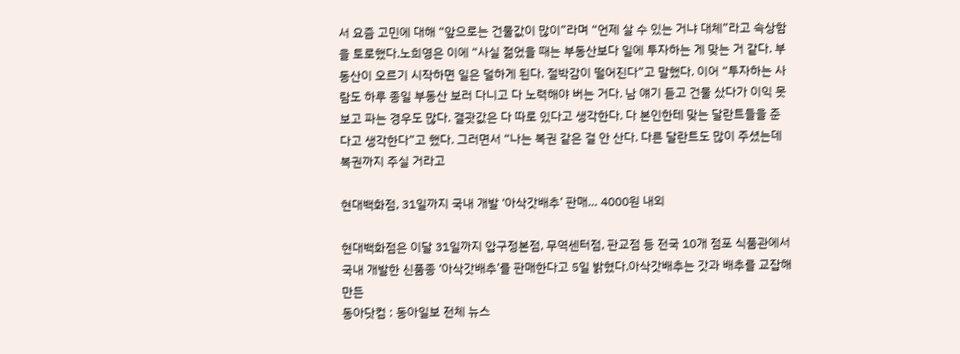서 요즘 고민에 대해 “앞으로는 건물값이 많이”라며 “언제 살 수 있는 거냐 대체”라고 속상함을 토로했다.노희영은 이에 “사실 젊었을 때는 부동산보다 일에 투자하는 게 맞는 거 같다. 부동산이 오르기 시작하면 일은 덜하게 된다. 절박감이 떨어진다”고 말했다. 이어 “투자하는 사람도 하루 종일 부동산 보러 다니고 다 노력해야 버는 거다. 남 얘기 듣고 건물 샀다가 이익 못 보고 파는 경우도 많다. 결괏값은 다 따로 있다고 생각한다. 다 본인한테 맞는 달란트들을 준다고 생각한다”고 했다. 그러면서 “나는 복권 같은 걸 안 산다. 다른 달란트도 많이 주셨는데 복권까지 주실 거라고

현대백화점, 31일까지 국내 개발 ‘아삭갓배추’ 판매… 4000원 내외

현대백화점은 이달 31일까지 압구정본점, 무역센터점, 판교점 등 전국 10개 점포 식품관에서 국내 개발한 신품종 ‘아삭갓배추’를 판매한다고 5일 밝혔다.아삭갓배추는 갓과 배추를 교잡해 만든
동아닷컴 : 동아일보 전체 뉴스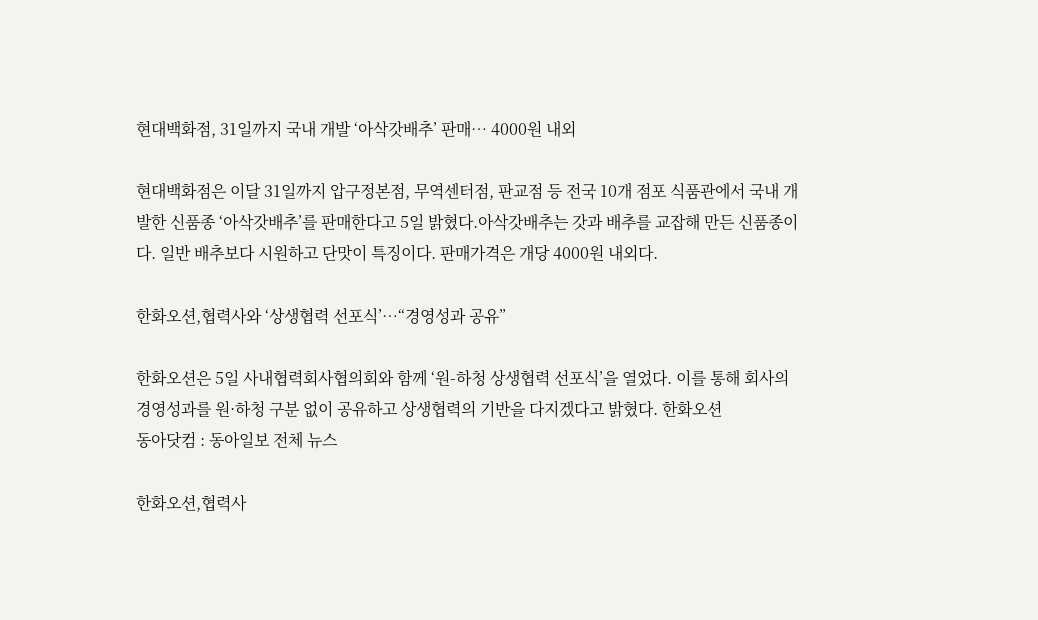현대백화점, 31일까지 국내 개발 ‘아삭갓배추’ 판매… 4000원 내외

현대백화점은 이달 31일까지 압구정본점, 무역센터점, 판교점 등 전국 10개 점포 식품관에서 국내 개발한 신품종 ‘아삭갓배추’를 판매한다고 5일 밝혔다.아삭갓배추는 갓과 배추를 교잡해 만든 신품종이다. 일반 배추보다 시원하고 단맛이 특징이다. 판매가격은 개당 4000원 내외다.

한화오션,협력사와 ‘상생협력 선포식’…“경영성과 공유”

한화오션은 5일 사내협력회사협의회와 함께 ‘원-하청 상생협력 선포식’을 열었다. 이를 통해 회사의 경영성과를 원·하청 구분 없이 공유하고 상생협력의 기반을 다지겠다고 밝혔다. 한화오션
동아닷컴 : 동아일보 전체 뉴스

한화오션,협력사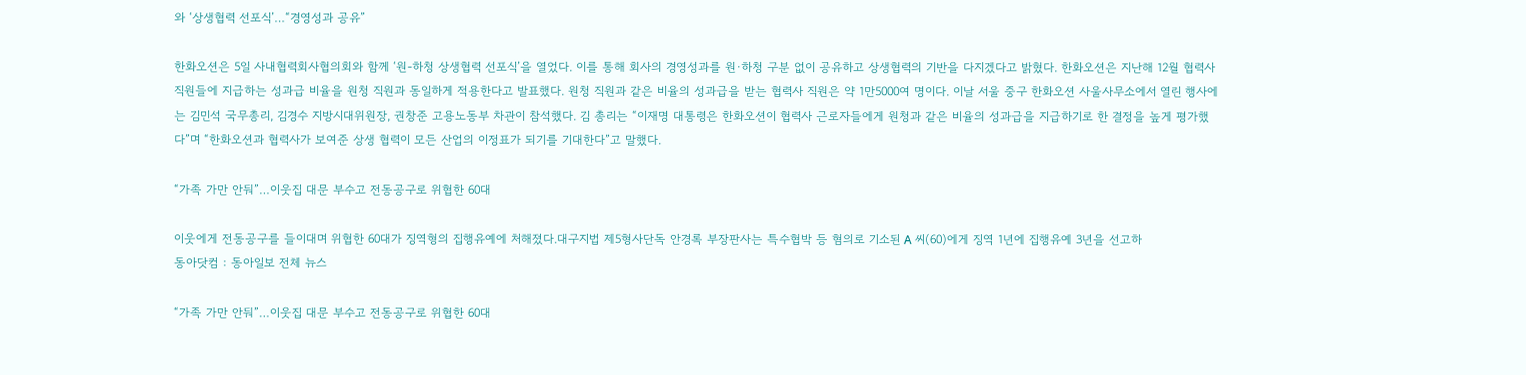와 ‘상생협력 선포식’…“경영성과 공유”

한화오션은 5일 사내협력회사협의회와 함께 ‘원-하청 상생협력 선포식’을 열었다. 이를 통해 회사의 경영성과를 원·하청 구분 없이 공유하고 상생협력의 기반을 다지겠다고 밝혔다. 한화오션은 지난해 12월 협력사 직원들에 지급하는 성과급 비율을 원청 직원과 동일하게 적용한다고 발표했다. 원청 직원과 같은 비율의 성과급을 받는 협력사 직원은 약 1만5000여 명이다. 이날 서울 중구 한화오션 사울사무소에서 열린 행사에는 김민석 국무총리, 김경수 지방시대위원장, 권창준 고용노동부 차관이 참석했다. 김 총리는 “이재명 대통령은 한화오션이 협력사 근로자들에게 원청과 같은 비율의 성과급을 지급하기로 한 결정을 높게 평가했다”며 “한화오션과 협력사가 보여준 상생 협력이 모든 산업의 이정표가 되기를 기대한다”고 말했다.

“가족 가만 안둬”…이웃집 대문 부수고 전동공구로 위협한 60대

이웃에게 전동공구를 들이대며 위협한 60대가 징역형의 집행유예에 처해졌다.대구지법 제5형사단독 안경록 부장판사는 특수협박 등 혐의로 기소된 A 씨(60)에게 징역 1년에 집행유예 3년을 선고하
동아닷컴 : 동아일보 전체 뉴스

“가족 가만 안둬”…이웃집 대문 부수고 전동공구로 위협한 60대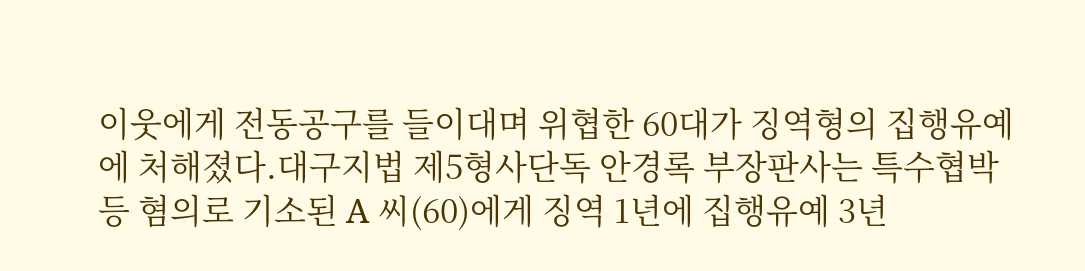이웃에게 전동공구를 들이대며 위협한 60대가 징역형의 집행유예에 처해졌다.대구지법 제5형사단독 안경록 부장판사는 특수협박 등 혐의로 기소된 A 씨(60)에게 징역 1년에 집행유예 3년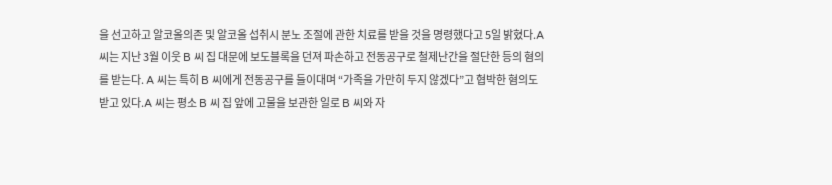을 선고하고 알코올의존 및 알코올 섭취시 분노 조절에 관한 치료를 받을 것을 명령했다고 5일 밝혔다.A 씨는 지난 3월 이웃 B 씨 집 대문에 보도블록을 던져 파손하고 전동공구로 철제난간을 절단한 등의 혐의를 받는다. A 씨는 특히 B 씨에게 전동공구를 들이대며 “가족을 가만히 두지 않겠다”고 협박한 혐의도 받고 있다.A 씨는 평소 B 씨 집 앞에 고물을 보관한 일로 B 씨와 자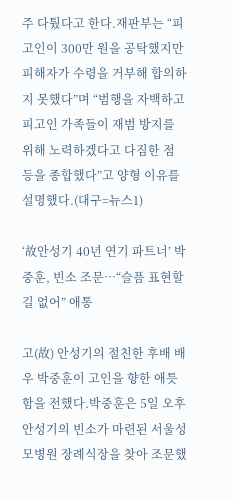주 다퉜다고 한다.재판부는 “피고인이 300만 원을 공탁했지만 피해자가 수령을 거부해 합의하지 못했다”며 “범행을 자백하고 피고인 가족들이 재범 방지를 위해 노력하겠다고 다짐한 점 등을 종합했다”고 양형 이유를 설명했다.(대구=뉴스1)

‘故안성기 40년 연기 파트너’ 박중훈, 빈소 조문…“슬픔 표현할 길 없어” 애통

고(故) 안성기의 절친한 후배 배우 박중훈이 고인을 향한 애틋함을 전했다.박중훈은 5일 오후 안성기의 빈소가 마련된 서울성모병원 장례식장을 찾아 조문했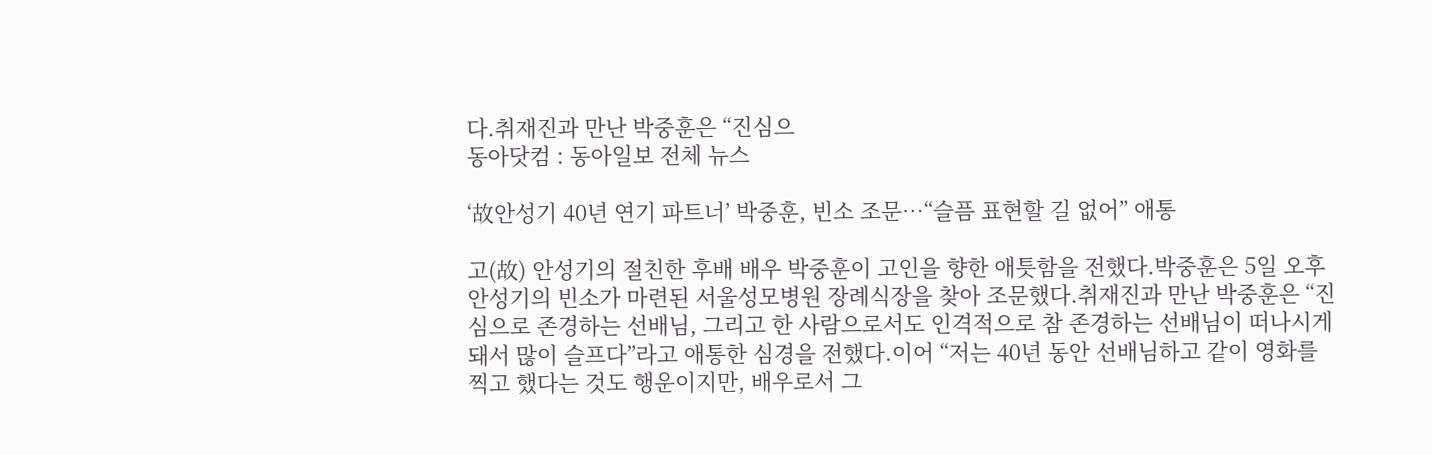다.취재진과 만난 박중훈은 “진심으
동아닷컴 : 동아일보 전체 뉴스

‘故안성기 40년 연기 파트너’ 박중훈, 빈소 조문…“슬픔 표현할 길 없어” 애통

고(故) 안성기의 절친한 후배 배우 박중훈이 고인을 향한 애틋함을 전했다.박중훈은 5일 오후 안성기의 빈소가 마련된 서울성모병원 장례식장을 찾아 조문했다.취재진과 만난 박중훈은 “진심으로 존경하는 선배님, 그리고 한 사람으로서도 인격적으로 참 존경하는 선배님이 떠나시게 돼서 많이 슬프다”라고 애통한 심경을 전했다.이어 “저는 40년 동안 선배님하고 같이 영화를 찍고 했다는 것도 행운이지만, 배우로서 그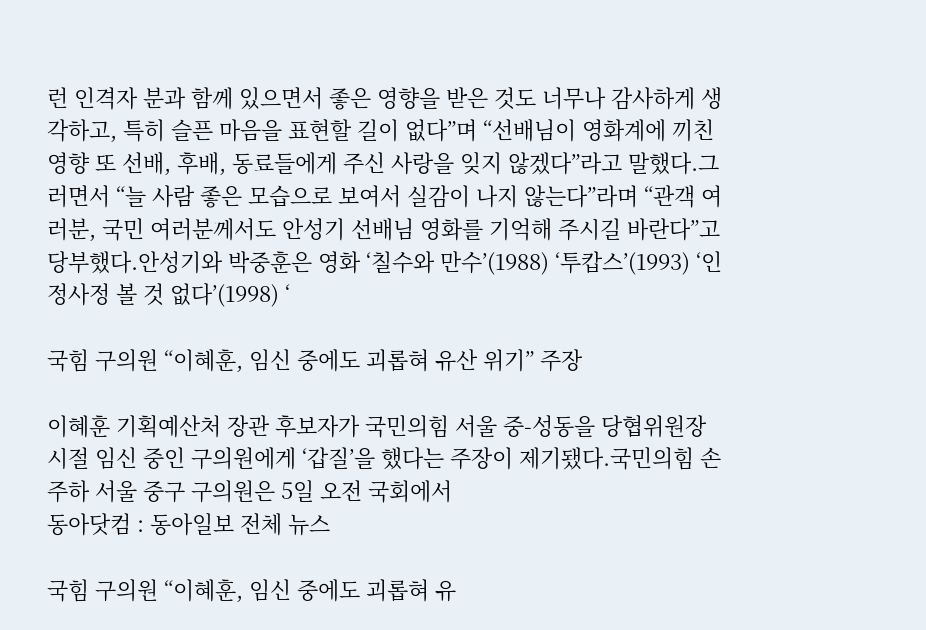런 인격자 분과 함께 있으면서 좋은 영향을 받은 것도 너무나 감사하게 생각하고, 특히 슬픈 마음을 표현할 길이 없다”며 “선배님이 영화계에 끼친 영향 또 선배, 후배, 동료들에게 주신 사랑을 잊지 않겠다”라고 말했다.그러면서 “늘 사람 좋은 모습으로 보여서 실감이 나지 않는다”라며 “관객 여러분, 국민 여러분께서도 안성기 선배님 영화를 기억해 주시길 바란다”고 당부했다.안성기와 박중훈은 영화 ‘칠수와 만수’(1988) ‘투캅스’(1993) ‘인정사정 볼 것 없다’(1998) ‘

국힘 구의원 “이혜훈, 임신 중에도 괴롭혀 유산 위기” 주장

이혜훈 기획예산처 장관 후보자가 국민의힘 서울 중-성동을 당협위원장 시절 임신 중인 구의원에게 ‘갑질’을 했다는 주장이 제기됐다.국민의힘 손주하 서울 중구 구의원은 5일 오전 국회에서
동아닷컴 : 동아일보 전체 뉴스

국힘 구의원 “이혜훈, 임신 중에도 괴롭혀 유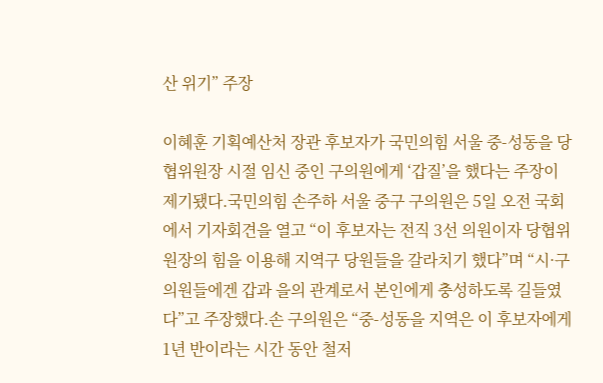산 위기” 주장

이혜훈 기획예산처 장관 후보자가 국민의힘 서울 중-성동을 당협위원장 시절 임신 중인 구의원에게 ‘갑질’을 했다는 주장이 제기됐다.국민의힘 손주하 서울 중구 구의원은 5일 오전 국회에서 기자회견을 열고 “이 후보자는 전직 3선 의원이자 당협위원장의 힘을 이용해 지역구 당원들을 갈라치기 했다”며 “시·구 의원들에겐 갑과 을의 관계로서 본인에게 충성하도록 길들였다”고 주장했다.손 구의원은 “중-성동을 지역은 이 후보자에게 1년 반이라는 시간 동안 철저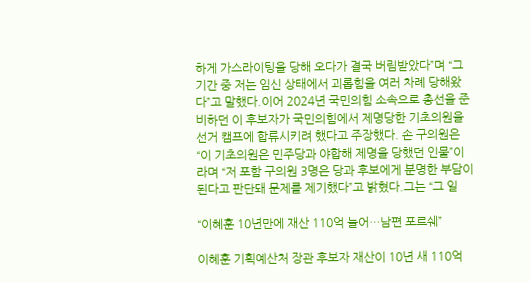하게 가스라이팅을 당해 오다가 결국 버림받았다”며 “그 기간 중 저는 임신 상태에서 괴롭힘을 여러 차례 당해왔다”고 말했다.이어 2024년 국민의힘 소속으로 총선을 준비하던 이 후보자가 국민의힘에서 제명당한 기초의원을 선거 캠프에 합류시키려 했다고 주장했다. 손 구의원은 “이 기초의원은 민주당과 야합해 제명을 당했던 인물”이라며 “저 포함 구의원 3명은 당과 후보에게 분명한 부담이 된다고 판단돼 문제를 제기했다”고 밝혔다.그는 “그 일

“이혜훈 10년만에 재산 110억 늘어…남편 포르쉐”

이혜훈 기획예산처 장관 후보자 재산이 10년 새 110억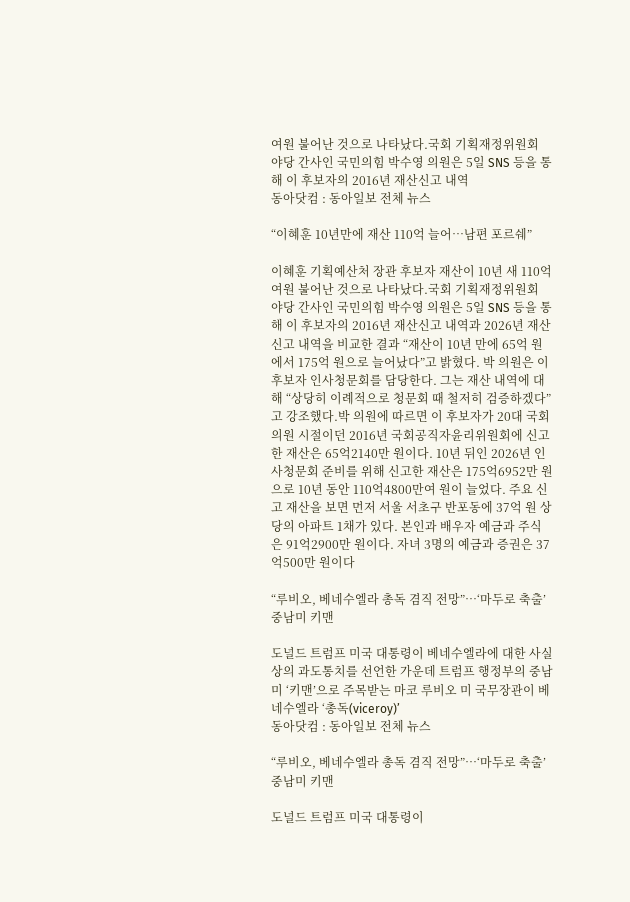여원 불어난 것으로 나타났다.국회 기획재정위원회 야당 간사인 국민의힘 박수영 의원은 5일 SNS 등을 통해 이 후보자의 2016년 재산신고 내역
동아닷컴 : 동아일보 전체 뉴스

“이혜훈 10년만에 재산 110억 늘어…남편 포르쉐”

이혜훈 기획예산처 장관 후보자 재산이 10년 새 110억 여원 불어난 것으로 나타났다.국회 기획재정위원회 야당 간사인 국민의힘 박수영 의원은 5일 SNS 등을 통해 이 후보자의 2016년 재산신고 내역과 2026년 재산신고 내역을 비교한 결과 “재산이 10년 만에 65억 원에서 175억 원으로 늘어났다”고 밝혔다. 박 의원은 이 후보자 인사청문회를 담당한다. 그는 재산 내역에 대해 “상당히 이례적으로 청문회 때 철저히 검증하겠다”고 강조했다.박 의원에 따르면 이 후보자가 20대 국회의원 시절이던 2016년 국회공직자윤리위원회에 신고한 재산은 65억2140만 원이다. 10년 뒤인 2026년 인사청문회 준비를 위해 신고한 재산은 175억6952만 원으로 10년 동안 110억4800만여 원이 늘었다. 주요 신고 재산을 보면 먼저 서울 서초구 반포동에 37억 원 상당의 아파트 1채가 있다. 본인과 배우자 예금과 주식은 91억2900만 원이다. 자녀 3명의 예금과 증권은 37억500만 원이다

“루비오, 베네수엘라 총독 겸직 전망”…‘마두로 축출’ 중남미 키맨

도널드 트럼프 미국 대통령이 베네수엘라에 대한 사실상의 과도통치를 선언한 가운데 트럼프 행정부의 중남미 ‘키맨’으로 주목받는 마코 루비오 미 국무장관이 베네수엘라 ‘총독(viceroy)’
동아닷컴 : 동아일보 전체 뉴스

“루비오, 베네수엘라 총독 겸직 전망”…‘마두로 축출’ 중남미 키맨

도널드 트럼프 미국 대통령이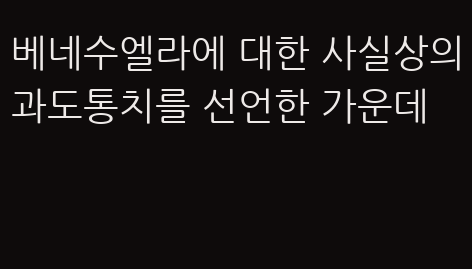베네수엘라에 대한 사실상의 과도통치를 선언한 가운데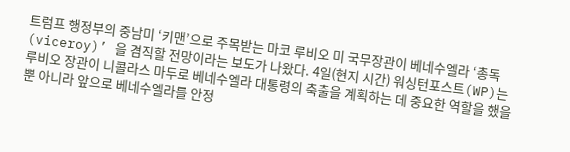트럼프 행정부의 중남미 ‘키맨’으로 주목받는 마코 루비오 미 국무장관이 베네수엘라 ‘총독(viceroy)’ 을 겸직할 전망이라는 보도가 나왔다. 4일(현지 시간) 워싱턴포스트(WP)는 루비오 장관이 니콜라스 마두로 베네수엘라 대통령의 축출을 계획하는 데 중요한 역할을 했을 뿐 아니라 앞으로 베네수엘라를 안정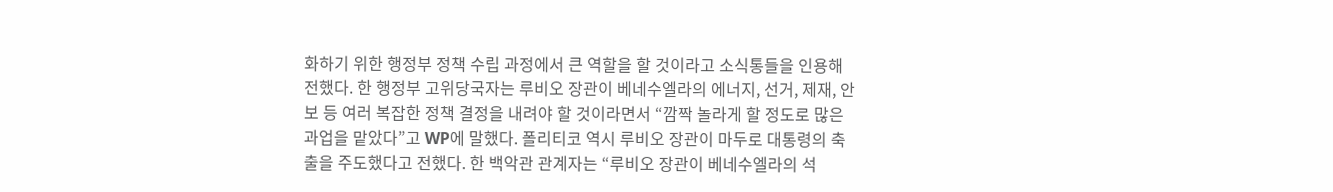화하기 위한 행정부 정책 수립 과정에서 큰 역할을 할 것이라고 소식통들을 인용해 전했다. 한 행정부 고위당국자는 루비오 장관이 베네수엘라의 에너지, 선거, 제재, 안보 등 여러 복잡한 정책 결정을 내려야 할 것이라면서 “깜짝 놀라게 할 정도로 많은 과업을 맡았다”고 WP에 말했다. 폴리티코 역시 루비오 장관이 마두로 대통령의 축출을 주도했다고 전했다. 한 백악관 관계자는 “루비오 장관이 베네수엘라의 석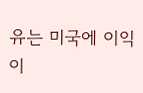유는 미국에 이익이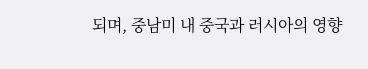되며, 중남미 내 중국과 러시아의 영향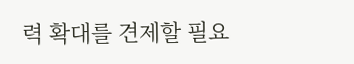력 확대를 견제할 필요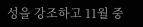성을 강조하고 11월 중